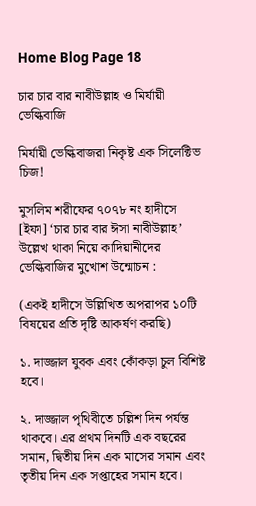Home Blog Page 18

চার চার বার নাবীউল্লাহ ও মির্যায়ী ভেল্কিবাজি

মির্যায়ী ভেল্কিবাজরা নিকৃষ্ট এক সিলেক্টিভ চিজ!

মুসলিম শরীফের ৭০৭৮ নং হাদীসে [ইফা] ‘চার চার বার ঈসা নাবীউল্লাহ’ উল্লেখ থাকা নিয়ে কাদিয়ানীদের ভেল্কিবাজির মুখোশ উন্মোচন :

(একই হাদীসে উল্লিখিত অপরাপর ১০টি বিষয়ের প্রতি দৃষ্টি আকর্ষণ করছি)

১. দাজ্জাল যুবক এবং কোঁকড়া চুল বিশিষ্ট হবে।

২. দাজ্জাল পৃথিবীতে চল্লিশ দিন পর্যন্ত থাকবে। এর প্রথম দিনটি এক বছরের সমান, দ্বিতীয় দিন এক মাসের সমান এবং তৃতীয় দিন এক সপ্তাহের সমান হবে।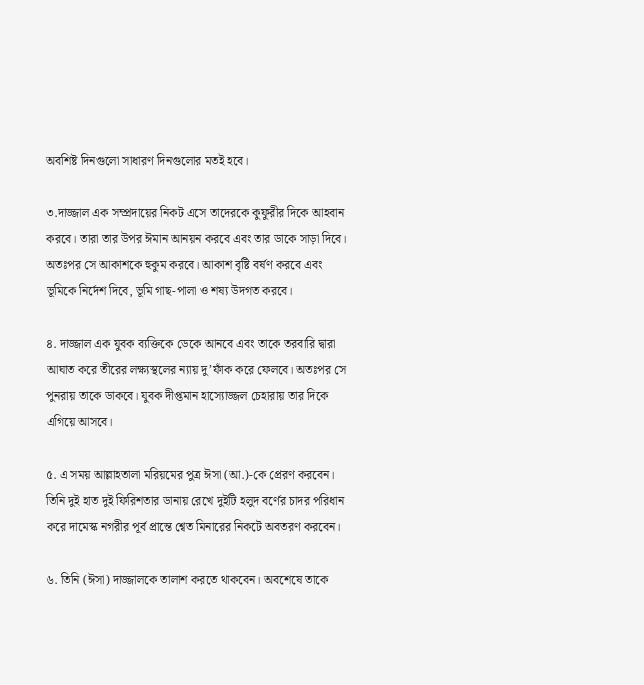অবশিষ্ট দিনগুলো সাধারণ দিনগুলোর মতই হবে।

৩.দাজ্জাল এক সম্প্রদায়ের নিকট এসে তাদেরকে কুফুরীর দিকে আহবান করবে। তারা তার উপর ঈমান আনয়ন করবে এবং তার ডাকে সাড়া দিবে। অতঃপর সে আকাশকে হুকুম করবে। আকাশ বৃষ্টি বর্ষণ করবে এবং ভূমিকে নির্দেশ দিবে, ভূমি গাছ-পালা ও শষ্য উদগত করবে।

৪. দাজ্জাল এক যুবক ব্যক্তিকে ডেকে আনবে এবং তাকে তরবারি দ্বারা আঘাত করে তীরের লক্ষ্যস্থলের ন্যায় দু’ফাঁক করে ফেলবে। অতঃপর সে পুনরায় তাকে ডাকবে। যুবক দীপ্তমান হাস্যোজ্জল চেহারায় তার দিকে এগিয়ে আসবে।

৫. এ সময় আল্লাহতালা মরিয়মের পুত্র ঈসা (আ.)-কে প্রেরণ করবেন। তিনি দুই হাত দুই ফিরিশতার ডানায় রেখে দুইটি হলুদ বর্ণের চাদর পরিধান করে দামেস্ক নগরীর পূর্ব প্রান্তে শ্বেত মিনারের নিকটে অবতরণ করবেন।

৬. তিনি (ঈসা) দাজ্জালকে তালাশ করতে থাকবেন। অবশেষে তাকে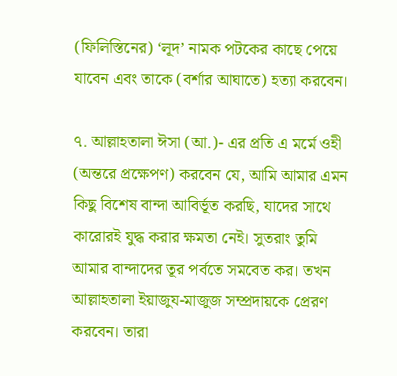(ফিলিস্তিনের) ‘লূদ’ নামক পটকের কাছে পেয়ে যাবেন এবং তাকে (বর্শার আঘাতে) হত্যা করবেন।

৭. আল্লাহতালা ঈসা (আ.)- এর প্রতি এ মর্মে ওহী (অন্তরে প্রক্ষেপণ) করবেন যে, আমি আমার এমন কিছু বিশেষ বান্দা আবির্ভূত করছি, যাদের সাথে কারোরই যুদ্ধ করার ক্ষমতা নেই। সুতরাং তুমি আমার বান্দাদের তূর পর্বতে সমবেত কর। তখন আল্লাহতালা ইয়াজুয-মাজুজ সম্প্রদায়কে প্রেরণ করবেন। তারা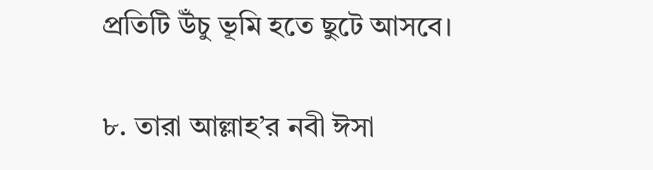প্রতিটি উঁচু ভূমি হতে ছুটে আসবে।

৮. তারা আল্লাহ’র নবী ঈসা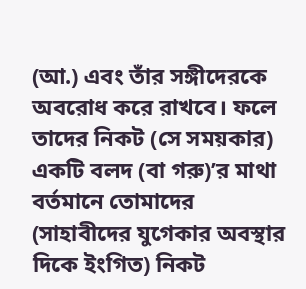(আ.) এবং তাঁর সঙ্গীদেরকে অবরোধ করে রাখবে। ফলে তাদের নিকট (সে সময়কার) একটি বলদ (বা গরু)’র মাথা বর্তমানে তোমাদের (সাহাবীদের যুগেকার অবস্থার দিকে ইংগিত) নিকট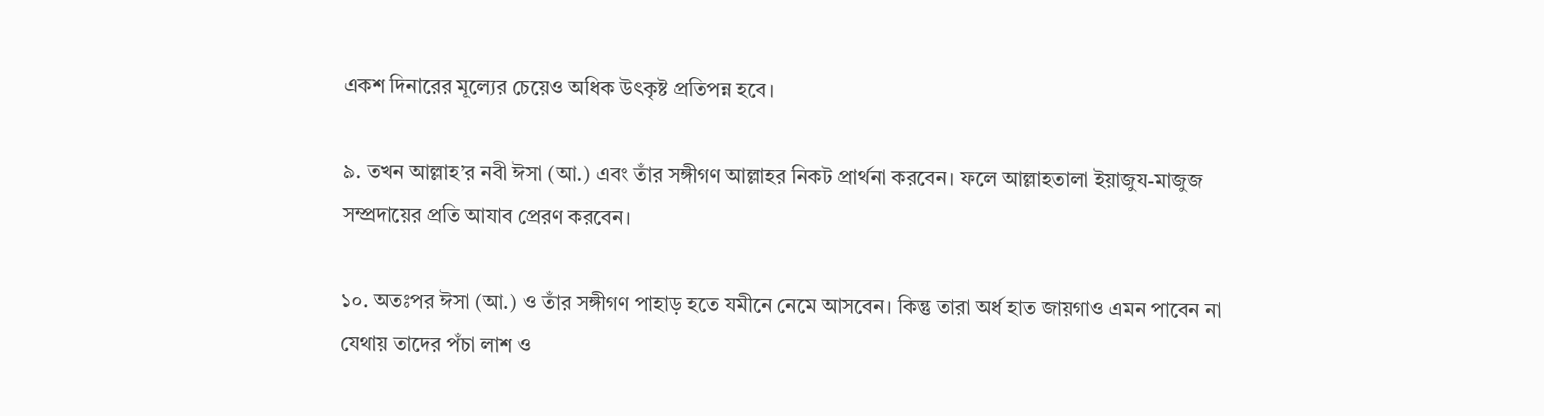একশ দিনারের মূল্যের চেয়েও অধিক উৎকৃষ্ট প্রতিপন্ন হবে।

৯. তখন আল্লাহ’র নবী ঈসা (আ.) এবং তাঁর সঙ্গীগণ আল্লাহর নিকট প্রার্থনা করবেন। ফলে আল্লাহতালা ইয়াজুয-মাজুজ সম্প্রদায়ের প্রতি আযাব প্রেরণ করবেন।

১০. অতঃপর ঈসা (আ.) ও তাঁর সঙ্গীগণ পাহাড় হতে যমীনে নেমে আসবেন। কিন্তু তারা অর্ধ হাত জায়গাও এমন পাবেন না যেথায় তাদের পঁচা লাশ ও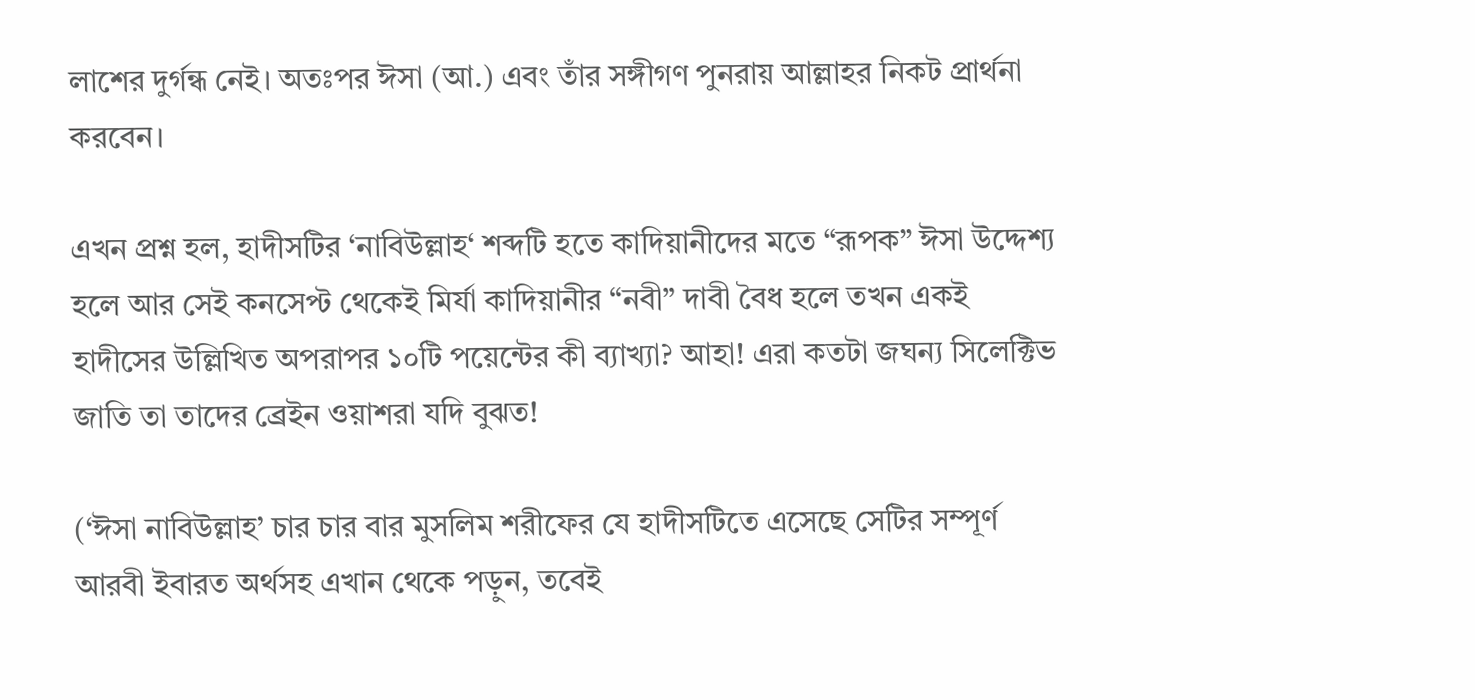লাশের দুর্গন্ধ নেই। অতঃপর ঈসা (আ.) এবং তাঁর সঙ্গীগণ পুনরায় আল্লাহর নিকট প্রার্থনা করবেন।

এখন প্রশ্ন হল, হাদীসটির ‘নাবিউল্লাহ‘ শব্দটি হতে কাদিয়ানীদের মতে “রূপক” ঈসা উদ্দেশ্য হলে আর সেই কনসেপ্ট থেকেই মির্যা কাদিয়ানীর “নবী” দাবী বৈধ হলে তখন একই হাদীসের উল্লিখিত অপরাপর ১০টি পয়েন্টের কী ব্যাখ্যা? আহা! এরা কতটা জঘন্য সিলেক্টিভ জাতি তা তাদের ব্রেইন ওয়াশরা যদি বুঝত!

(‘ঈসা নাবিউল্লাহ’ চার চার বার মুসলিম শরীফের যে হাদীসটিতে এসেছে সেটির সম্পূর্ণ আরবী ইবারত অর্থসহ এখান থেকে পড়ুন, তবেই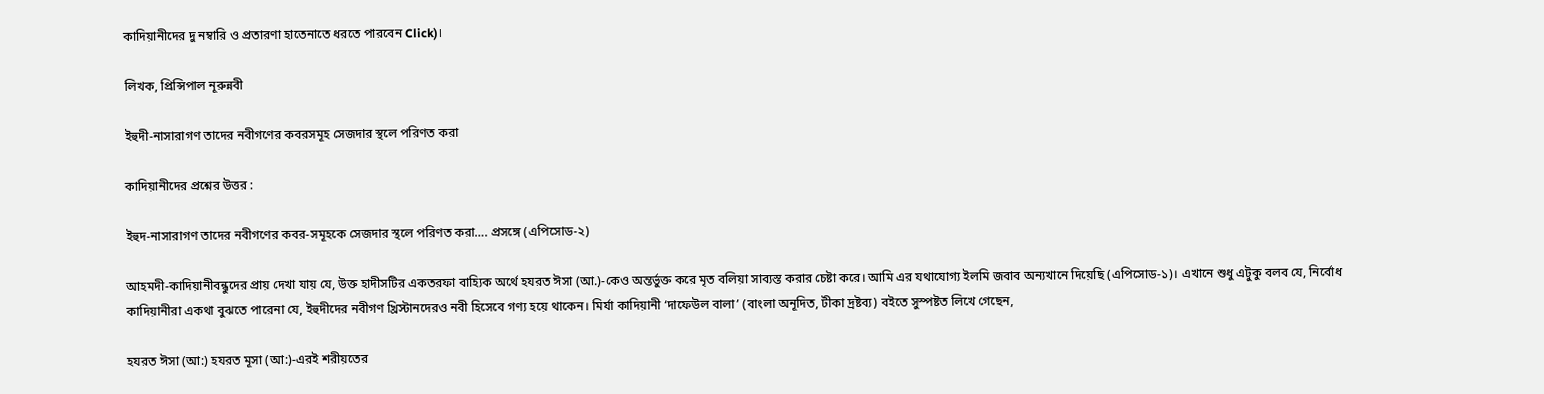কাদিয়ানীদের দু নম্বারি ও প্রতারণা হাতেনাতে ধরতে পারবেন Click)।

লিখক, প্রিন্সিপাল নূরুন্নবী

ইহুদী-নাসারাগণ তাদের নবীগণের কবরসমূহ সেজদার স্থলে পরিণত করা

কাদিয়ানীদের প্রশ্নের উত্তর :

ইহুদ-নাসারাগণ তাদের নবীগণের কবর-সমূহকে সেজদার স্থলে পরিণত করা…. প্রসঙ্গে (এপিসোড-২)

আহমদী-কাদিয়ানীবন্ধুদের প্রায় দেখা যায় যে, উক্ত হাদীসটির একতরফা বাহ্যিক অর্থে হযরত ঈসা (আ.)-কেও অন্তর্ভুক্ত করে মৃত বলিয়া সাব্যস্ত করার চেষ্টা করে। আমি এর যথাযোগ্য ইলমি জবাব অন্যখানে দিয়েছি (এপিসোড-১)। এখানে শুধু এটুকু বলব যে, নির্বোধ কাদিয়ানীরা একথা বুঝতে পারেনা যে, ইহুদীদের নবীগণ খ্রিস্টানদেরও নবী হিসেবে গণ্য হয়ে থাকেন। মির্যা কাদিয়ানী ‘দাফেউল বালা’ (বাংলা অনূদিত, টীকা দ্রষ্টব্য) বইতে সুস্পষ্টত লিখে গেছেন,

হযরত ঈসা (আ:) হযরত মূসা (আ:)-এরই শরীয়তের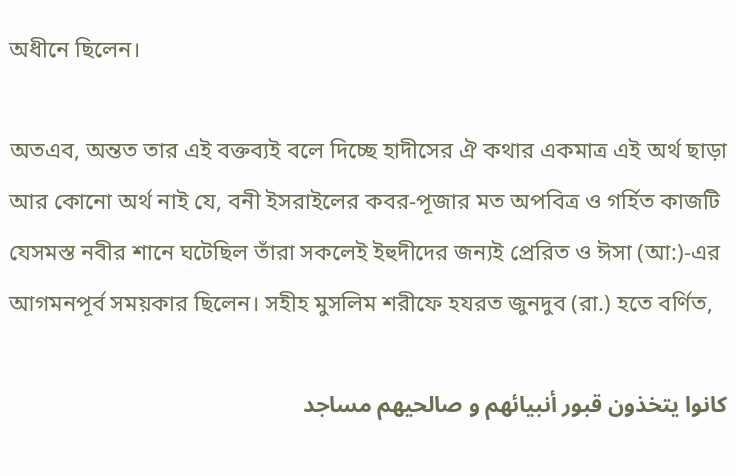অধীনে ছিলেন।

অতএব, অন্তত তার এই বক্তব্যই বলে দিচ্ছে হাদীসের ঐ কথার একমাত্র এই অর্থ ছাড়া আর কোনো অর্থ নাই যে, বনী ইসরাইলের কবর-পূজার মত অপবিত্র ও গর্হিত কাজটি যেসমস্ত নবীর শানে ঘটেছিল তাঁরা সকলেই ইহুদীদের জন্যই প্রেরিত ও ঈসা (আ:)-এর আগমনপূর্ব সময়কার ছিলেন। সহীহ মুসলিম শরীফে হযরত জুনদুব (রা.) হতে বর্ণিত,

كانوا يتخذون قبور أنبيائهم و صالحيهم مساجد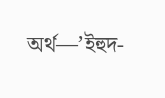অর্থ—’ইহুদ-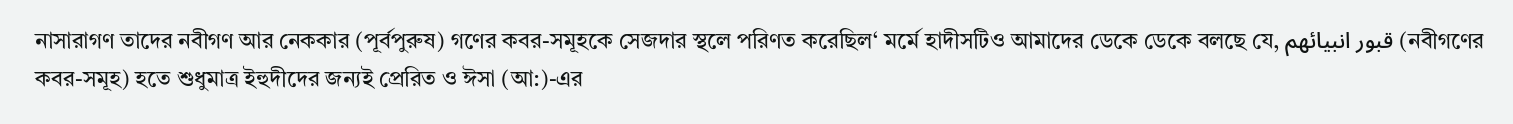নাসারাগণ তাদের নবীগণ আর নেককার (পূর্বপুরুষ) গণের কবর-সমূহকে সেজদার স্থলে পরিণত করেছিল‘ মর্মে হাদীসটিও আমাদের ডেকে ডেকে বলছে যে, قبور انبيائهم (নবীগণের কবর-সমূহ) হতে শুধুমাত্র ইহুদীদের জন্যই প্রেরিত ও ঈসা (আ:)-এর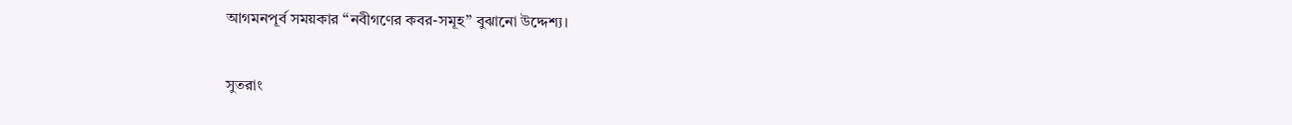আগমনপূর্ব সময়কার “নবীগণের কবর-সমূহ” বুঝানো উদ্দেশ্য।

সুতরাং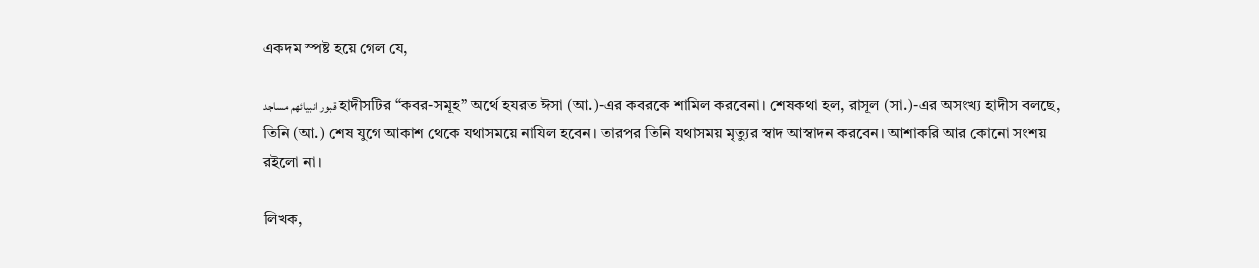একদম স্পষ্ট হয়ে গেল যে,

قبور انبيائهم مساجد হাদীসটির “কবর-সমূহ” অর্থে হযরত ঈসা (আ.)-এর কবরকে শামিল করবেনা। শেষকথা হল, রাসূল (সা.)-এর অসংখ্য হাদীস বলছে, তিনি (আ.) শেষ যুগে আকাশ থেকে যথাসময়ে নাযিল হবেন। তারপর তিনি যথাসময় মৃত্যুর স্বাদ আস্বাদন করবেন। আশাকরি আর কোনো সংশয় রইলো না।

লিখক,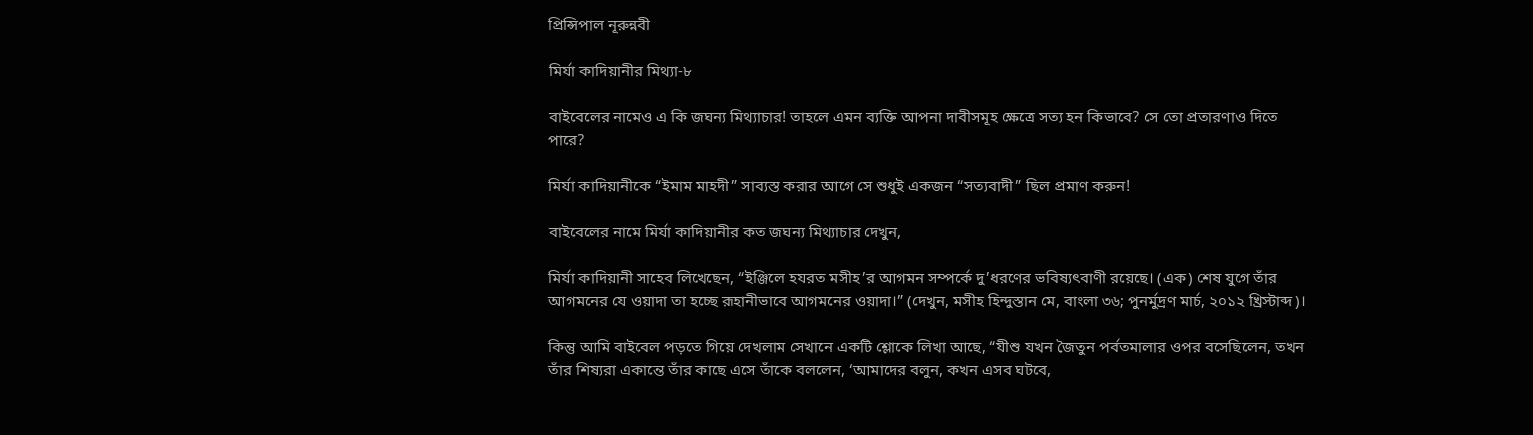প্রিন্সিপাল নূরুন্নবী

মির্যা কাদিয়ানীর মিথ্যা-৮

বাইবেলের নামেও এ কি জঘন্য মিথ্যাচার! তাহলে এমন ব্যক্তি আপনা দাবীসমূহ ক্ষেত্রে সত্য হন কিভাবে? সে তো প্রতারণাও দিতে পারে?

মির্যা কাদিয়ানীকে “ইমাম মাহদী” সাব্যস্ত করার আগে সে শুধুই একজন “সত্যবাদী” ছিল প্রমাণ করুন!

বাইবেলের নামে মির্যা কাদিয়ানীর কত জঘন্য মিথ্যাচার দেখুন,

মির্যা কাদিয়ানী সাহেব লিখেছেন, “ইঞ্জিলে হযরত মসীহ’র আগমন সম্পর্কে দু’ধরণের ভবিষ্যৎবাণী রয়েছে। (এক) শেষ যুগে তাঁর আগমনের যে ওয়াদা তা হচ্ছে রূহানীভাবে আগমনের ওয়াদা।” (দেখুন, মসীহ হিন্দুস্তান মে, বাংলা ৩৬; পুনর্মুদ্রণ মার্চ, ২০১২ খ্রিস্টাব্দ)।

কিন্তু আমি বাইবেল পড়তে গিয়ে দেখলাম সেখানে একটি শ্লোকে লিখা আছে, “যীশু যখন জৈতুন পর্বতমালার ওপর বসেছিলেন, তখন তাঁর শিষ্যরা একান্তে তাঁর কাছে এসে তাঁকে বললেন, ‘আমাদের বলুন, কখন এসব ঘটবে,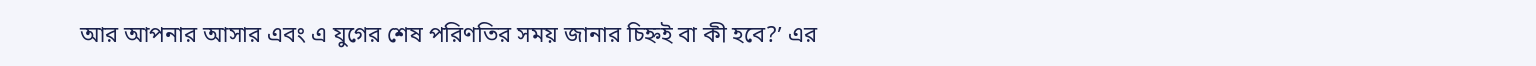আর আপনার আসার এবং এ যুগের শেষ পরিণতির সময় জানার চিহ্নই বা কী হবে?’ এর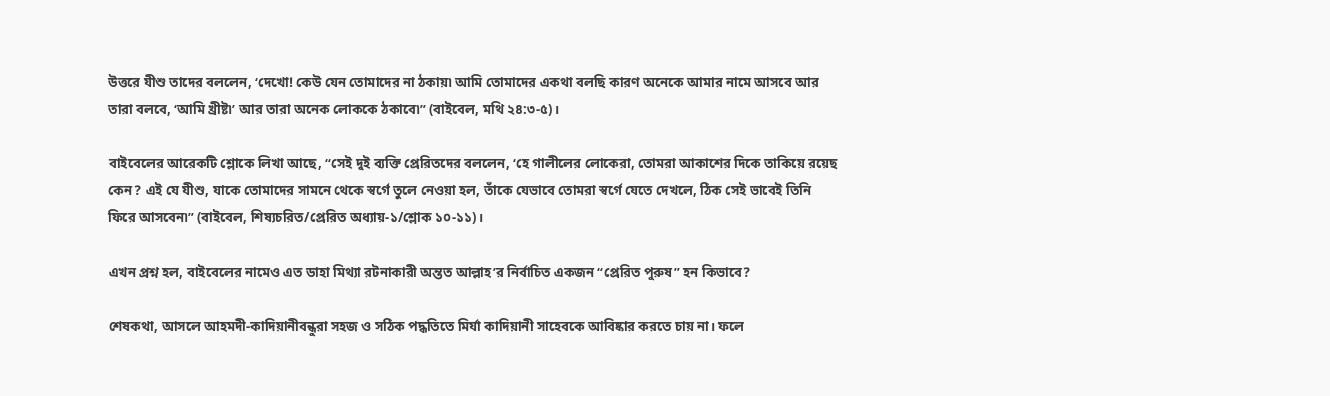উত্তরে যীশু তাদের বললেন, ‘দেখো! কেউ যেন তোমাদের না ঠকায়৷ আমি তোমাদের একথা বলছি কারণ অনেকে আমার নামে আসবে আর তারা বলবে, ‘আমি খ্রীষ্ট৷’ আর তারা অনেক লোককে ঠকাবে৷” (বাইবেল, মথি ২৪:৩-৫)।

বাইবেলের আরেকটি শ্লোকে লিখা আছে, “সেই দুই ব্যক্তি প্রেরিতদের বললেন, ‘হে গালীলের লোকেরা, তোমরা আকাশের দিকে তাকিয়ে রয়েছ কেন? এই যে যীশু, যাকে তোমাদের সামনে থেকে স্বর্গে তুলে নেওয়া হল, তাঁকে যেভাবে তোমরা স্বর্গে যেতে দেখলে, ঠিক সেই ভাবেই তিনি ফিরে আসবেন৷” (বাইবেল, শিষ্যচরিত/প্রেরিত অধ্যায়-১/শ্লোক ১০-১১)।

এখন প্রশ্ন হল, বাইবেলের নামেও এত ডাহা মিথ্যা রটনাকারী অন্তত আল্লাহ’র নির্বাচিত একজন “প্রেরিত পুরুষ” হন কিভাবে?

শেষকথা, আসলে আহমদী-কাদিয়ানীবন্ধুরা সহজ ও সঠিক পদ্ধতিতে মির্যা কাদিয়ানী সাহেবকে আবিষ্কার করতে চায় না। ফলে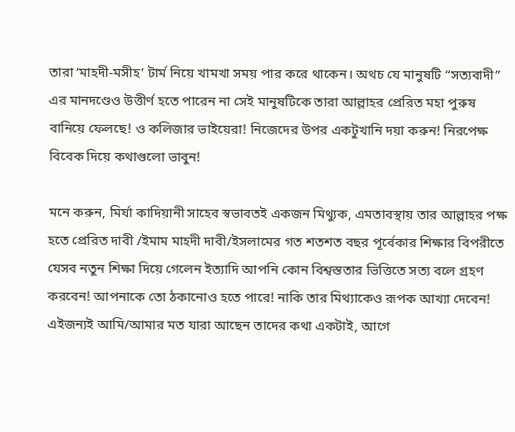তারা ‘মাহদী-মসীহ’ টার্ম নিয়ে খামখা সময় পার করে থাকেন। অথচ যে মানুষটি “সত্যবাদী” এর মানদণ্ডেও উত্তীর্ণ হতে পারেন না সেই মানুষটিকে তারা আল্লাহর প্রেরিত মহা পুরুষ বানিয়ে ফেলছে! ও কলিজার ভাইয়েরা! নিজেদের উপর একটুখানি দয়া করুন! নিরপেক্ষ বিবেক দিয়ে কথাগুলো ভাবুন!

মনে করুন, মির্যা কাদিয়ানী সাহেব স্বভাবতই একজন মিথ্যুক, এমতাবস্থায় তার আল্লাহর পক্ষ হতে প্রেরিত দাবী /ইমাম মাহদী দাবী/ইসলামের গত শতশত বছর পূর্বেকার শিক্ষার বিপরীতে যেসব নতুন শিক্ষা দিয়ে গেলেন ইত্যাদি আপনি কোন বিশ্বস্ততার ভিত্তিতে সত্য বলে গ্রহণ করবেন! আপনাকে তো ঠকানোও হতে পারে! নাকি তার মিথ্যাকেও রূপক আখ্যা দেবেন! এইজন্যই আমি/আমার মত যারা আছেন তাদের কথা একটাই, আগে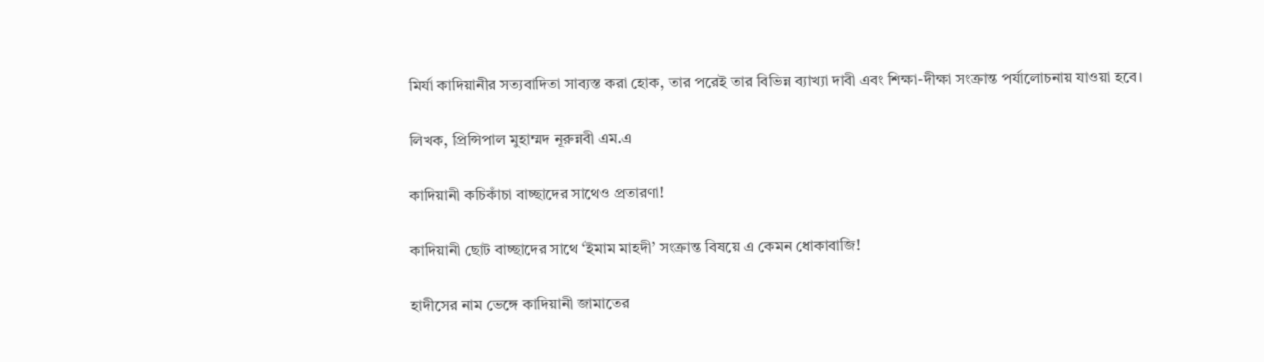মির্যা কাদিয়ানীর সত্যবাদিতা সাব্যস্ত করা হোক, তার পরেই তার বিভিন্ন ব্যাখ্যা দাবী এবং শিক্ষা-দীক্ষা সংক্রান্ত পর্যালোচনায় যাওয়া হবে।

লিখক, প্রিন্সিপাল মুহাম্মদ নূরুন্নবী এম.এ

কাদিয়ানী কচিকাঁচা বাচ্ছাদের সাথেও প্রতারণা!

কাদিয়ানী ছোট বাচ্ছাদের সাথে ‘ইমাম মাহদী’ সংক্রান্ত বিষয়ে এ কেমন ধোকাবাজি!

হাদীসের নাম ভেঙ্গে কাদিয়ানী জামাতের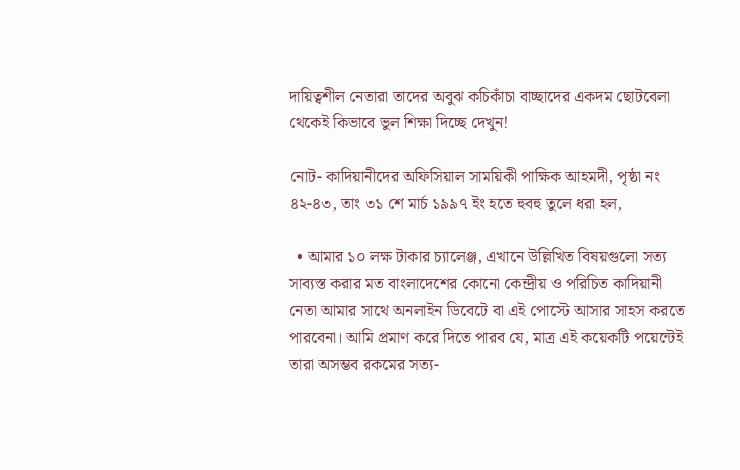দায়িত্বশীল নেতারা তাদের অবুঝ কচিকাঁচা বাচ্ছাদের একদম ছোটবেলা থেকেই কিভাবে ভুল শিক্ষা দিচ্ছে দেখুন!

নোট- কাদিয়ানীদের অফিসিয়াল সাময়িকী পাক্ষিক আহমদী, পৃষ্ঠা নং ৪২-৪৩, তাং ৩১ শে মার্চ ১৯৯৭ ইং হতে হুবহু তুলে ধরা হল,

  • আমার ১০ লক্ষ টাকার চ্যালেঞ্জ, এখানে উল্লিখিত বিষয়গুলো সত্য সাব্যস্ত করার মত বাংলাদেশের কোনো কেন্দ্রীয় ও পরিচিত কাদিয়ানী নেতা আমার সাথে অনলাইন ডিবেটে বা এই পোস্টে আসার সাহস করতে পারবেনা। আমি প্রমাণ করে দিতে পারব যে, মাত্র এই কয়েকটি পয়েন্টেই তারা অসম্ভব রকমের সত্য-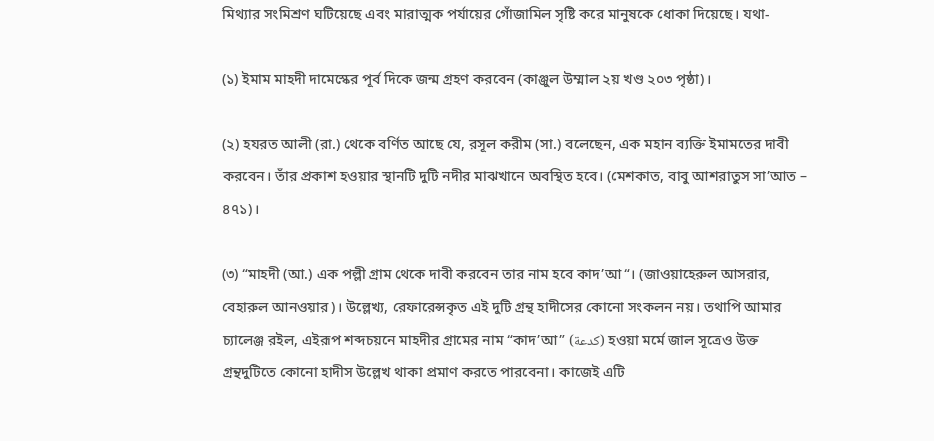মিথ্যার সংমিশ্রণ ঘটিয়েছে এবং মারাত্মক পর্যায়ের গোঁজামিল সৃষ্টি করে মানুষকে ধোকা দিয়েছে। যথা-

(১) ইমাম মাহদী দামেস্কের পূর্ব দিকে জন্ম গ্রহণ করবেন (কাঞ্জুল উম্মাল ২য় খণ্ড ২০৩ পৃষ্ঠা)।

(২) হযরত আলী (রা.) থেকে বর্ণিত আছে যে, রসূল করীম (সা.) বলেছেন, এক মহান ব্যক্তি ইমামতের দাবী করবেন। তাঁর প্রকাশ হওয়ার স্থানটি দুটি নদীর মাঝখানে অবস্থিত হবে। (মেশকাত, বাবু আশরাতুস সা’আত – ৪৭১)।

(৩) “মাহদী (আ.) এক পল্লী গ্রাম থেকে দাবী করবেন তার নাম হবে কাদ’আ“। (জাওয়াহেরুল আসরার, বেহারুল আনওয়ার)। উল্লেখ্য, রেফারেন্সকৃত এই দুটি গ্রন্থ হাদীসের কোনো সংকলন নয়। তথাপি আমার চ্যালেঞ্জ রইল, এইরূপ শব্দচয়নে মাহদীর গ্রামের নাম “কাদ’আ” (كدعة) হওয়া মর্মে জাল সূত্রেও উক্ত গ্রন্থদুটিতে কোনো হাদীস উল্লেখ থাকা প্রমাণ করতে পারবেনা। কাজেই এটি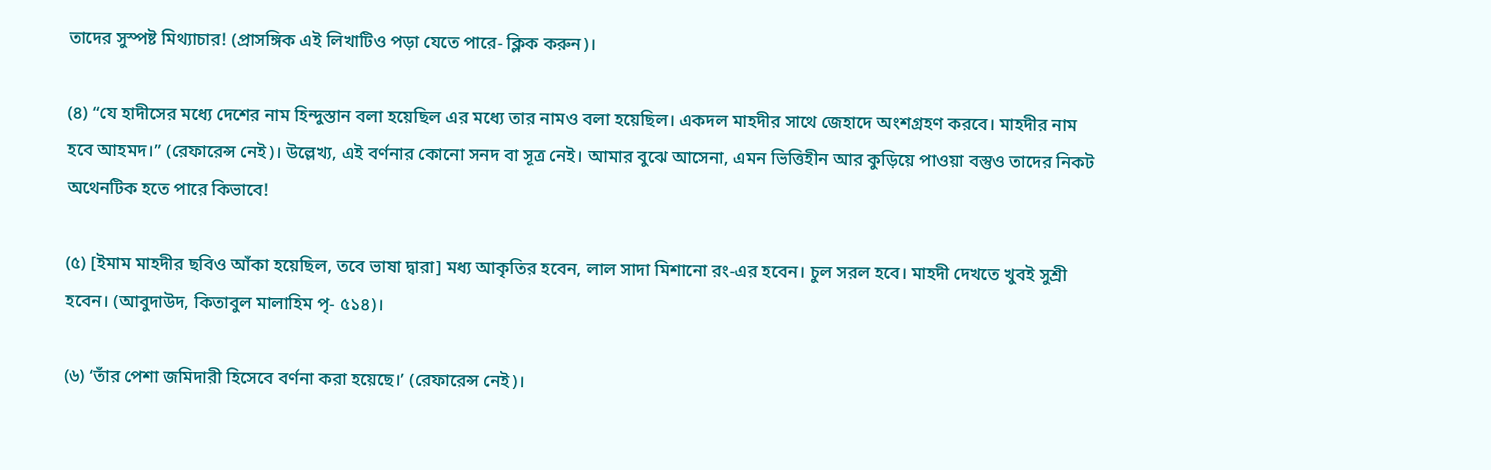তাদের সুস্পষ্ট মিথ্যাচার! (প্রাসঙ্গিক এই লিখাটিও পড়া যেতে পারে- ক্লিক করুন)।

(৪) “যে হাদীসের মধ্যে দেশের নাম হিন্দুস্তান বলা হয়েছিল এর মধ্যে তার নামও বলা হয়েছিল। একদল মাহদীর সাথে জেহাদে অংশগ্রহণ করবে। মাহদীর নাম হবে আহমদ।” (রেফারেন্স নেই)। উল্লেখ্য, এই বর্ণনার কোনো সনদ বা সূত্র নেই। আমার বুঝে আসেনা, এমন ভিত্তিহীন আর কুড়িয়ে পাওয়া বস্তুও তাদের নিকট অথেনটিক হতে পারে কিভাবে!

(৫) [ইমাম মাহদীর ছবিও আঁকা হয়েছিল, তবে ভাষা দ্বারা] মধ্য আকৃতির হবেন, লাল সাদা মিশানো রং-এর হবেন। চুল সরল হবে। মাহদী দেখতে খুবই সুশ্রী হবেন। (আবুদাউদ, কিতাবুল মালাহিম পৃ- ৫১৪)।

(৬) ‘তাঁর পেশা জমিদারী হিসেবে বর্ণনা করা হয়েছে।’ (রেফারেন্স নেই)।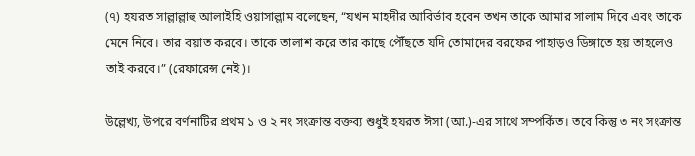(৭) হযরত সাল্লাল্লাহু আলাইহি ওয়াসাল্লাম বলেছেন, “যখন মাহদীর আবির্ভাব হবেন তখন তাকে আমার সালাম দিবে এবং তাকে মেনে নিবে। তার বয়াত করবে। তাকে তালাশ করে তার কাছে পৌঁছতে যদি তোমাদের বরফের পাহাড়ও ডিঙ্গাতে হয় তাহলেও তাই করবে।” (রেফারেন্স নেই)।

উল্লেখ্য, উপরে বর্ণনাটির প্রথম ১ ও ২ নং সংক্রান্ত বক্তব্য শুধুই হযরত ঈসা (আ.)-এর সাথে সম্পর্কিত। তবে কিন্তু ৩ নং সংক্রান্ত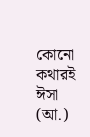কোনো কথারই ঈসা (আ.)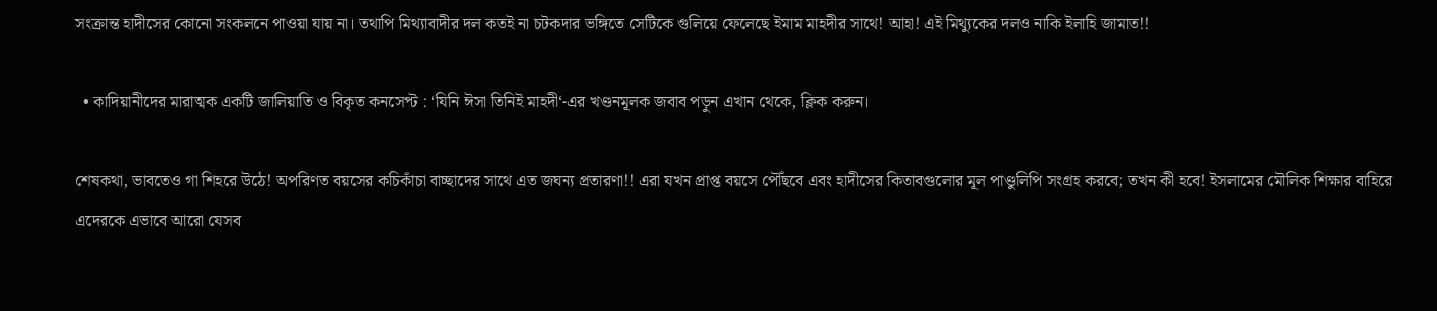সংক্রান্ত হাদীসের কোনো সংকলনে পাওয়া যায় না। তথাপি মিথ্যাবাদীর দল কতই না চটকদার ভঙ্গিতে সেটিকে গুলিয়ে ফেলেছে ইমাম মাহদীর সাথে! আহা! এই মিথ্যুকের দলও নাকি ইলাহি জামাত!!

  • কাদিয়ানীদের মারাত্মক একটি জালিয়াতি ও বিকৃত কনসেপ্ট : ‘যিনি ঈসা তিনিই মাহদী‘-এর খণ্ডনমূলক জবাব পড়ুন এখান থেকে, ক্লিক করুন।

শেষকথা, ভাবতেও গা শিহরে উঠে! অপরিণত বয়সের কচিকাঁচা বাচ্ছাদের সাথে এত জঘন্য প্রতারণা!! এরা যখন প্রাপ্ত বয়সে পৌঁছবে এবং হাদীসের কিতাবগুলোর মূল পাণ্ডুলিপি সংগ্রহ করবে; তখন কী হবে! ইসলামের মৌলিক শিক্ষার বাহিরে এদেরকে এভাবে আরো যেসব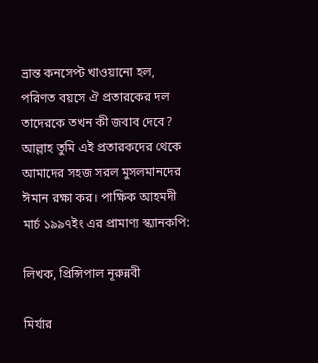ভ্রান্ত কনসেপ্ট খাওয়ানো হল, পরিণত বয়সে ঐ প্রতারকের দল তাদেরকে তখন কী জবাব দেবে? আল্লাহ তুমি এই প্রতারকদের থেকে আমাদের সহজ সরল মুসলমানদের ঈমান রক্ষা কর। পাক্ষিক আহমদী মার্চ ১৯৯৭ইং এর প্রামাণ্য স্ক্যানকপি:

লিখক, প্রিন্সিপাল নূরুন্নবী

মির্যার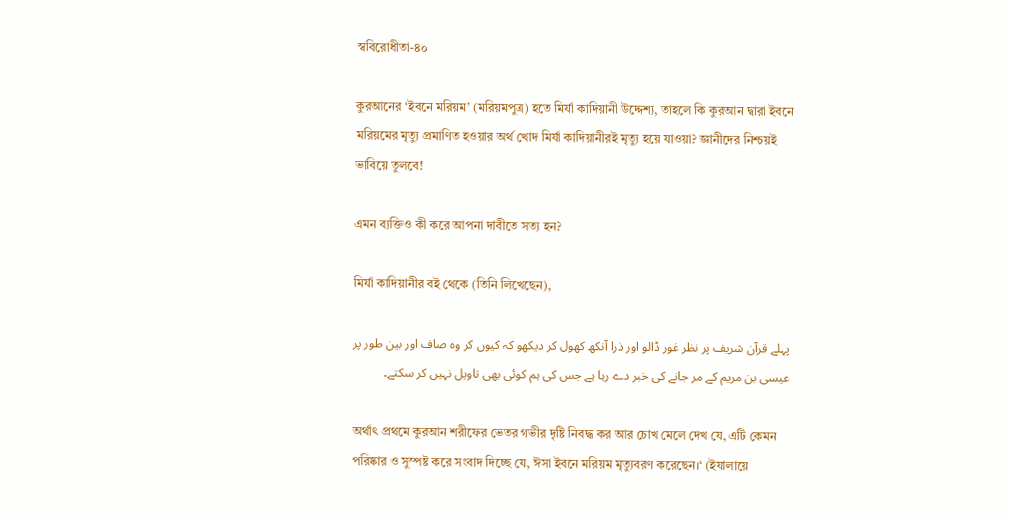স্ববিরোধীতা-৪০

কুরআনের ‘ইবনে মরিয়ম’ (মরিয়মপুত্র) হতে মির্যা কাদিয়ানী উদ্দেশ্য, তাহলে কি কুরআন দ্বারা ইবনে মরিয়মের মৃত্যু প্রমাণিত হওয়ার অর্থ খোদ মির্যা কাদিয়ানীরই মৃত্যু হয়ে যাওয়া? জ্ঞানীদের নিশ্চয়ই ভাবিয়ে তুলবে!

এমন ব্যক্তিও কী করে আপনা দাবীতে সত্য হন?

মির্যা কাদিয়ানীর বই থেকে (তিনি লিখেছেন),

پہلے قرآن شریف پر نظر غور ڈالو اور ذرا آنکھ کھول کر دیکھو کہ کیوں کر وہ صاف اور بین طور پر عیسی بن مریم کے مر جانے کی خبر دے رہا ہے جس کی ہم کوئی بھی تاویل نہیں کر سکتے۔

অর্থাৎ প্রথমে কুরআন শরীফের ভেতর গভীর দৃষ্টি নিবদ্ধ কর আর চোখ মেলে দেখ যে, এটি কেমন পরিষ্কার ও সুস্পষ্ট করে সংবাদ দিচ্ছে যে, ঈসা ইবনে মরিয়ম মৃত্যুবরণ করেছেন।‘ (ইযালায়ে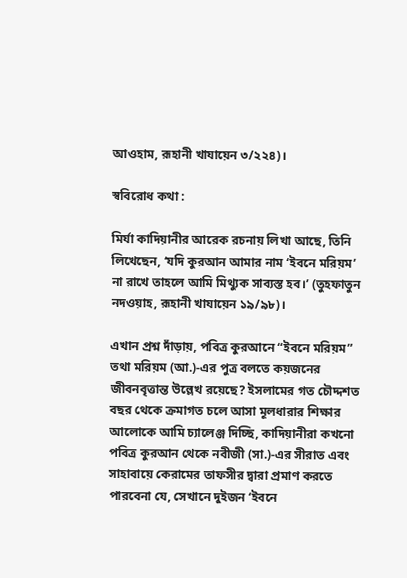আওহাম, রূহানী খাযায়েন ৩/২২৪)।

স্ববিরোধ কথা :

মির্যা কাদিয়ানীর আরেক রচনায় লিখা আছে, তিনি লিখেছেন, ‘যদি কুরআন আমার নাম ‘ইবনে মরিয়ম’ না রাখে তাহলে আমি মিথ্যুক সাব্যস্ত হব।’ (তুহফাতুন নদওয়াহ, রূহানী খাযায়েন ১৯/৯৮)।

এখান প্রশ্ন দাঁড়ায়, পবিত্র কুরআনে “ইবনে মরিয়ম” তথা মরিয়ম (আ.)-এর পুত্র বলতে কয়জনের জীবনবৃত্তান্ত উল্লেখ রয়েছে? ইসলামের গত চৌদ্দশত বছর থেকে ক্রমাগত চলে আসা মূলধারার শিক্ষার আলোকে আমি চ্যালেঞ্জ দিচ্ছি, কাদিয়ানীরা কখনো পবিত্র কুরআন থেকে নবীজী (সা.)-এর সীরাত এবং সাহাবায়ে কেরামের তাফসীর দ্বারা প্রমাণ করতে পারবেনা যে, সেখানে দুইজন ‘ইবনে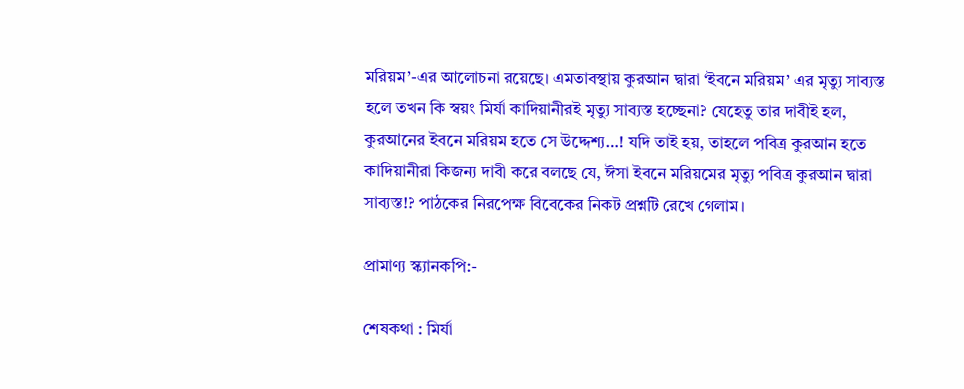মরিয়ম’-এর আলোচনা রয়েছে। এমতাবস্থায় কুরআন দ্বারা ‘ইবনে মরিয়ম’ এর মৃত্যু সাব্যস্ত হলে তখন কি স্বয়ং মির্যা কাদিয়ানীরই মৃত্যু সাব্যস্ত হচ্ছেনা? যেহেতু তার দাবীই হল, কুরআনের ইবনে মরিয়ম হতে সে উদ্দেশ্য…! যদি তাই হয়, তাহলে পবিত্র কুরআন হতে কাদিয়ানীরা কিজন্য দাবী করে বলছে যে, ঈসা ইবনে মরিয়মের মৃত্যু পবিত্র কুরআন দ্বারা সাব্যস্ত!? পাঠকের নিরপেক্ষ বিবেকের নিকট প্রশ্নটি রেখে গেলাম।

প্রামাণ্য স্ক্যানকপি:-

শেষকথা : মির্যা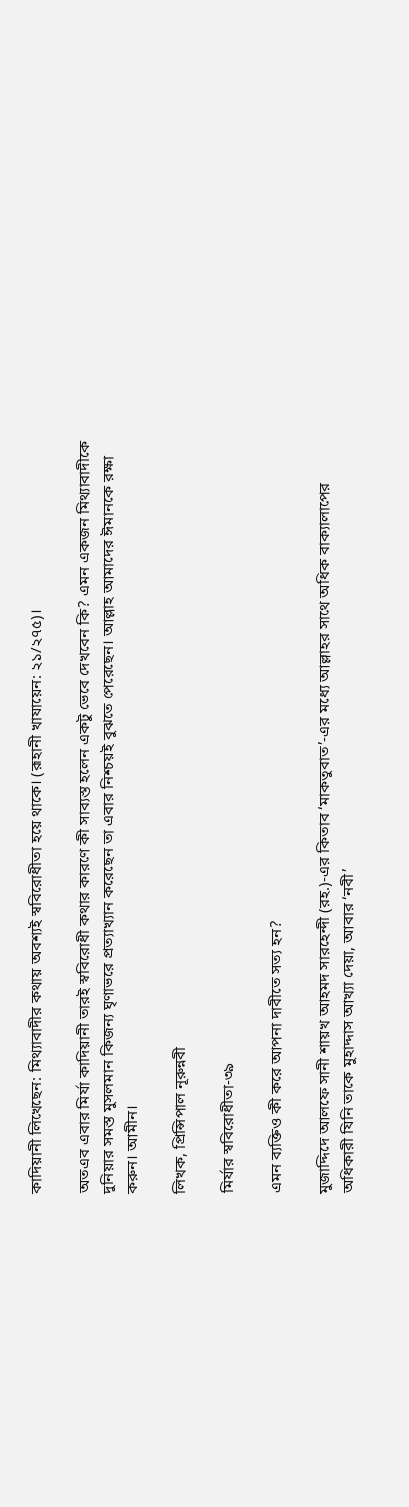কাদিয়ানী লিখেছেন: মিথ্যাবাদীর কথায় অবশ্যই স্ববিরোধীতা হয়ে থাকে। (রূহানী খাযায়েন: ২১/২৭৫)।

অতএব এবার মির্যা কাদিয়ানী তারই স্ববিরোধী কথার কারণে কী সাব্যস্ত হলেন একটু ভেবে দেখবেন কি? এমন একজন মিথ্যাবাদীকে দুনিয়ার সমস্ত মুসলমান কিজন্য ঘৃণাভরে প্রত্যাখ্যান করেছেন তা এবার নিশ্চয়ই বুঝতে পেরেছেন। আল্লাহ আমাদের ঈমানকে রক্ষা করুন। আমীন।

লিখক, প্রিন্সিপাল নূরুন্নবী

মির্যার স্ববিরোধীতা-৩৯

এমন ব্যক্তিও কী করে আপনা দাবীতে সত্য হন?

মুজাদ্দিদে আলফে সানী শায়খ আহমদ সারহেন্দী (রহ.)-এর কিতাব ‘মাকতুবাত’-এর মধ্যে আল্লাহর সাথে অধিক বাক্যালাপের অধিকারী যিনি তাকে মুহাদ্দাস আখ্যা দেয়া, আবার ‘নবী’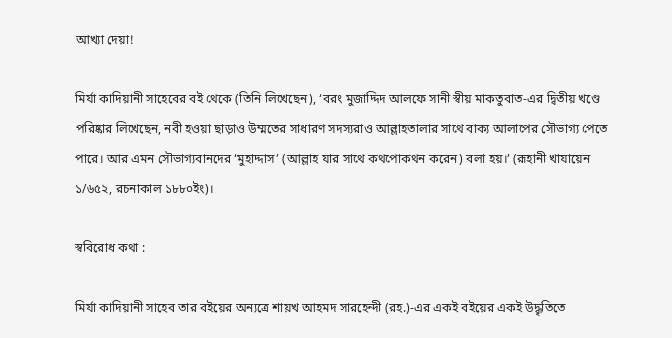আখ্যা দেয়া!

মির্যা কাদিয়ানী সাহেবের বই থেকে (তিনি লিখেছেন), ‘বরং মুজাদ্দিদ আলফে সানী স্বীয় মাকতুবাত-এর দ্বিতীয় খণ্ডে পরিষ্কার লিখেছেন, নবী হওয়া ছাড়াও উম্মতের সাধারণ সদস্যরাও আল্লাহতালার সাথে বাক্য আলাপের সৌভাগ্য পেতে পারে। আর এমন সৌভাগ্যবানদের ‘মুহাদ্দাস’ (আল্লাহ যার সাথে কথপোকথন করেন) বলা হয়।’ (রূহানী খাযায়েন ১/৬৫২, রচনাকাল ১৮৮০ইং)।

স্ববিরোধ কথা :

মির্যা কাদিয়ানী সাহেব তার বইয়ের অন্যত্রে শায়খ আহমদ সারহেন্দী (রহ.)-এর একই বইয়ের একই উদ্ধৃতিতে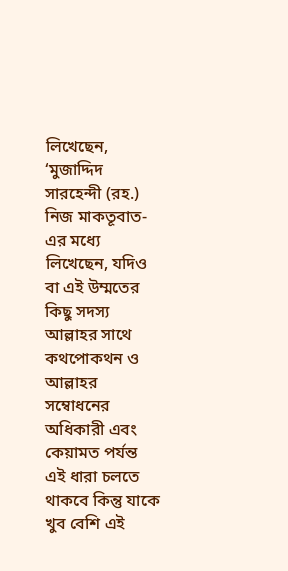লিখেছেন, ‘মুজাদ্দিদ সারহেন্দী (রহ.) নিজ মাকতূবাত-এর মধ্যে লিখেছেন, যদিও বা এই উম্মতের কিছু সদস্য আল্লাহর সাথে কথপোকথন ও আল্লাহর সম্বোধনের অধিকারী এবং কেয়ামত পর্যন্ত এই ধারা চলতে থাকবে কিন্তু যাকে খুব বেশি এই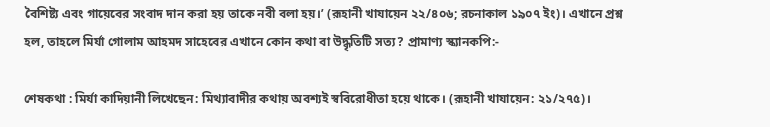বৈশিষ্ট্য এবং গায়েবের সংবাদ দান করা হয় তাকে নবী বলা হয়।’ (রূহানী খাযায়েন ২২/৪০৬; রচনাকাল ১৯০৭ ইং)। এখানে প্রশ্ন হল, তাহলে মির্যা গোলাম আহমদ সাহেবের এখানে কোন কথা বা উদ্ধৃতিটি সত্য? প্রামাণ্য স্ক্যানকপি:-

শেষকথা : মির্যা কাদিয়ানী লিখেছেন: মিথ্যাবাদীর কথায় অবশ্যই স্ববিরোধীতা হয়ে থাকে। (রূহানী খাযায়েন: ২১/২৭৫)।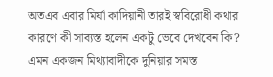অতএব এবার মির্যা কাদিয়ানী তারই স্ববিরোধী কথার কারণে কী সাব্যস্ত হলেন একটু ভেবে দেখবেন কি? এমন একজন মিথ্যাবাদীকে দুনিয়ার সমস্ত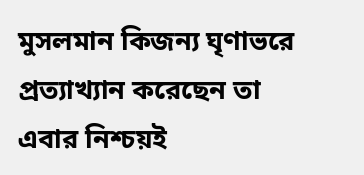মুসলমান কিজন্য ঘৃণাভরে প্রত্যাখ্যান করেছেন তা এবার নিশ্চয়ই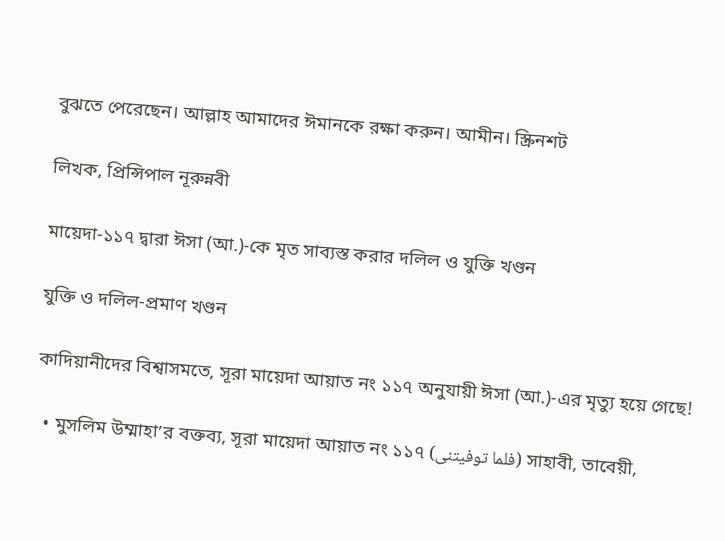বুঝতে পেরেছেন। আল্লাহ আমাদের ঈমানকে রক্ষা করুন। আমীন। স্ক্রিনশট

লিখক, প্রিন্সিপাল নূরুন্নবী

মায়েদা-১১৭ দ্বারা ঈসা (আ.)-কে মৃত সাব্যস্ত করার দলিল ও যুক্তি খণ্ডন

যুক্তি ও দলিল-প্রমাণ খণ্ডন

কাদিয়ানীদের বিশ্বাসমতে, সূরা মায়েদা আয়াত নং ১১৭ অনুযায়ী ঈসা (আ.)-এর মৃত্যু হয়ে গেছে!

  • মুসলিম উম্মাহা’র বক্তব্য, সূরা মায়েদা আয়াত নং ১১৭ (فلما توفيتنى) সাহাবী, তাবেয়ী,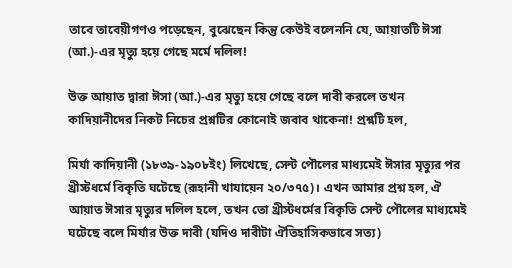তাবে তাবেয়ীগণও পড়েছেন, বুঝেছেন কিন্তু কেউই বলেননি যে, আয়াতটি ঈসা (আ.)-এর মৃত্যু হয়ে গেছে মর্মে দলিল!

উক্ত আয়াত দ্বারা ঈসা (আ.)-এর মৃত্যু হয়ে গেছে বলে দাবী করলে তখন কাদিয়ানীদের নিকট নিচের প্রশ্নটির কোনোই জবাব থাকেনা! প্রশ্নটি হল,

মির্যা কাদিয়ানী (১৮৩৯-১৯০৮ইং) লিখেছে, সেন্ট পৌলের মাধ্যমেই ঈসার মৃত্যুর পর খ্রীস্টধর্মে বিকৃতি ঘটেছে (রূহানী খাযায়েন ২০/৩৭৫)। এখন আমার প্রশ্ন হল, ঐ আয়াত ঈসার মৃত্যুর দলিল হলে, তখন তো খ্রীস্টধর্মের বিকৃতি সেন্ট পৌলের মাধ্যমেই ঘটেছে বলে মির্যার উক্ত দাবী (যদিও দাবীটা ঐতিহাসিকভাবে সত্য)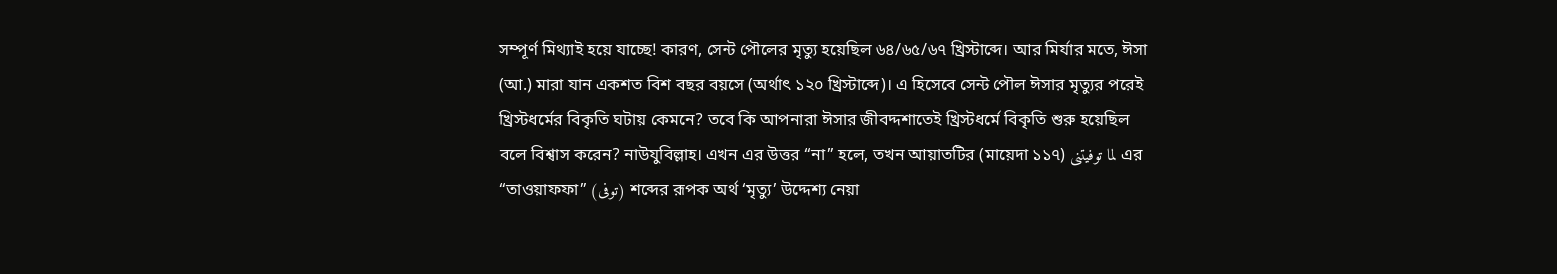সম্পূর্ণ মিথ্যাই হয়ে যাচ্ছে! কারণ, সেন্ট পৌলের মৃত্যু হয়েছিল ৬৪/৬৫/৬৭ খ্রিস্টাব্দে। আর মির্যার মতে, ঈসা (আ.) মারা যান একশত বিশ বছর বয়সে (অর্থাৎ ১২০ খ্রিস্টাব্দে)। এ হিসেবে সেন্ট পৌল ঈসার মৃত্যুর পরেই খ্রিস্টধর্মের বিকৃতি ঘটায় কেমনে? তবে কি আপনারা ঈসার জীবদ্দশাতেই খ্রিস্টধর্মে বিকৃতি শুরু হয়েছিল বলে বিশ্বাস করেন? নাউযুবিল্লাহ। এখন এর উত্তর “না” হলে, তখন আয়াতটির (মায়েদা ১১৭) لما توفيتنى এর “তাওয়াফফা” (توفى) শব্দের রূপক অর্থ ‘মৃত্যু’ উদ্দেশ্য নেয়া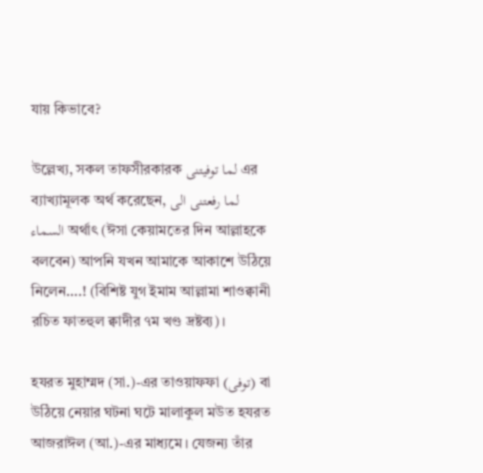যায় কিভাবে?

উল্লেখ্য, সকল তাফসীরকারক لما توفيتنى এর ব্যাখ্যামূলক অর্থ করেছেন, لما رفعتنى الى السماء অর্থাৎ (ঈসা কেয়ামতের দিন আল্লাহকে বলবেন) আপনি যখন আমাকে আকাশে উঠিয়ে নিলেন….! (বিশিষ্ট যুগ ইমাম আল্লামা শাওক্বানী রচিত ফাতহুল ক্বাদীর ৭ম খণ্ড দ্রষ্টব্য)।

হযরত মুহাম্মদ (সা.)-এর তাওয়াফফা (توفى) বা উঠিয়ে নেয়ার ঘটনা ঘটে মালাকুল মউত হযরত আজরাঈল (আ.)-এর মাধ্যমে। যেজন্য তাঁর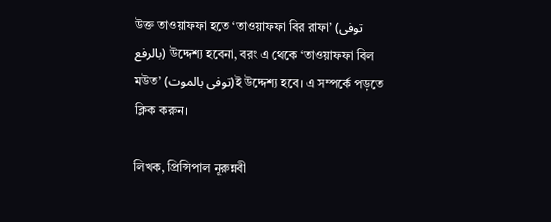উক্ত তাওয়াফফা হতে ‘তাওয়াফফা বির রাফা’ (توفى بالرفع) উদ্দেশ্য হবেনা, বরং এ থেকে ‘তাওয়াফফা বিল মউত’ (توفى بالموت)ই উদ্দেশ্য হবে। এ সম্পর্কে পড়তে ক্লিক করুন।

লিখক, প্রিন্সিপাল নূরুন্নবী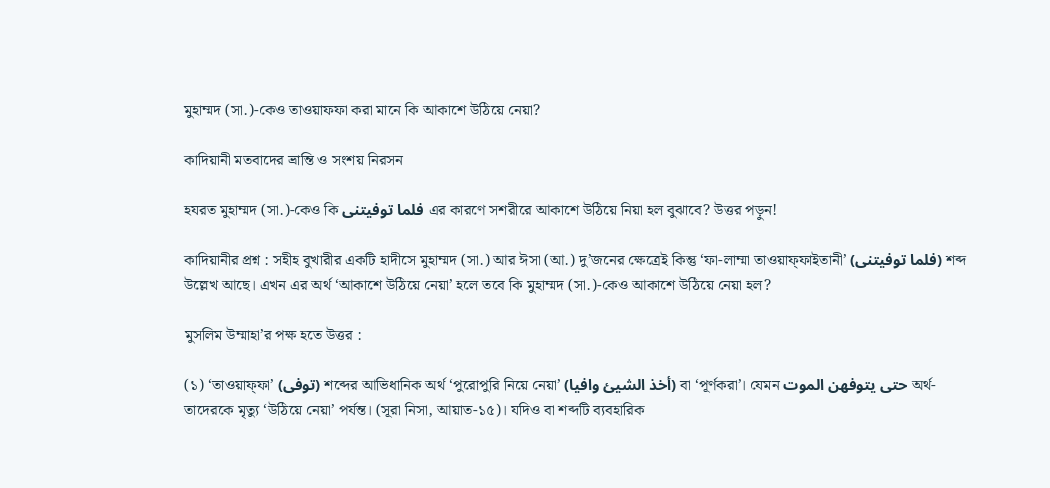মুহাম্মদ (সা.)-কেও তাওয়াফফা করা মানে কি আকাশে উঠিয়ে নেয়া?

কাদিয়ানী মতবাদের ভ্রান্তি ও সংশয় নিরসন

হযরত মুহাম্মদ (সা.)-কেও কি فلما توفيتنى এর কারণে সশরীরে আকাশে উঠিয়ে নিয়া হল বুঝাবে? উত্তর পড়ুন!

কাদিয়ানীর প্রশ্ন : সহীহ বুখারীর একটি হাদীসে মুহাম্মদ (সা.) আর ঈসা (আ.) দু’জনের ক্ষেত্রেই কিন্তু ‘ফা-লাম্মা তাওয়াফ্ফাইতানী’ (فلما توفيتنى) শব্দ উল্লেখ আছে। এখন এর অর্থ ‘আকাশে উঠিয়ে নেয়া’ হলে তবে কি মুহাম্মদ (সা.)-কেও আকাশে উঠিয়ে নেয়া হল?

মুসলিম উম্মাহা’র পক্ষ হতে উত্তর :

(১) ‘তাওয়াফ্ফা’ (توفى) শব্দের আভিধানিক অর্থ ‘পুরোপুরি নিয়ে নেয়া’ (أخذ الشيئ وافيا) বা ‘পূর্ণকরা’। যেমন حتى يتوفهن الموت অর্থ- তাদেরকে মৃত্যু ‘উঠিয়ে নেয়া’ পর্যন্ত। (সূরা নিসা, আয়াত-১৫)। যদিও বা শব্দটি ব্যবহারিক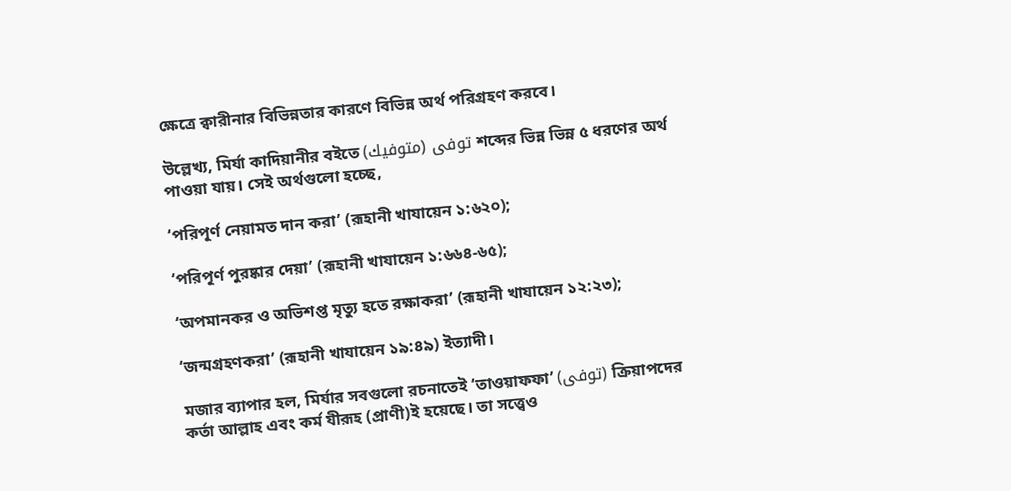ক্ষেত্রে ক্বারীনার বিভিন্নতার কারণে বিভিন্ন অর্থ পরিগ্রহণ করবে।

উল্লেখ্য, মির্যা কাদিয়ানীর বইতে توفى (متوفيك) শব্দের ভিন্ন ভিন্ন ৫ ধরণের অর্থ পাওয়া যায়। সেই অর্থগুলো হচ্ছে,

‘পরিপূর্ণ নেয়ামত দান করা’ (রূহানী খাযায়েন ১:৬২০);

‘পরিপূর্ণ পুরষ্কার দেয়া’ (রূহানী খাযায়েন ১:৬৬৪-৬৫);

‘অপমানকর ও অভিশপ্ত মৃত্যু হতে রক্ষাকরা’ (রূহানী খাযায়েন ১২:২৩);

‘জন্মগ্রহণকরা’ (রূহানী খাযায়েন ১৯:৪৯) ইত্যাদী।

মজার ব্যাপার হল, মির্যার সবগুলো রচনাতেই ‘তাওয়াফফা’ (توفى) ক্রিয়াপদের কর্তা আল্লাহ এবং কর্ম যীরূহ (প্রাণী)ই হয়েছে। তা সত্ত্বেও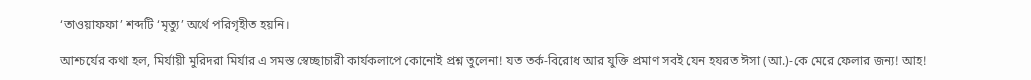‘তাওয়াফফা’ শব্দটি ‘মৃত্যু’ অর্থে পরিগৃহীত হয়নি।

আশ্চর্যের কথা হল, মির্যায়ী মুরিদরা মির্যার এ সমস্ত স্বেচ্ছাচারী কার্যকলাপে কোনোই প্রশ্ন তুলেনা! যত তর্ক-বিরোধ আর যুক্তি প্রমাণ সবই যেন হযরত ঈসা (আ.)-কে মেরে ফেলার জন্য! আহ!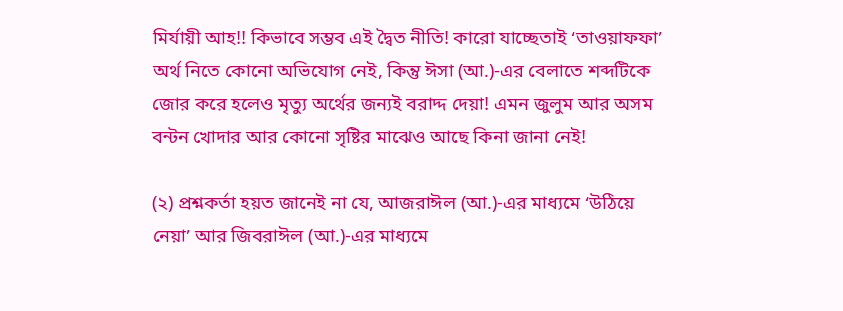মির্যায়ী আহ!! কিভাবে সম্ভব এই দ্বৈত নীতি! কারো যাচ্ছেতাই ‘তাওয়াফফা’ অর্থ নিতে কোনো অভিযোগ নেই, কিন্তু ঈসা (আ.)-এর বেলাতে শব্দটিকে জোর করে হলেও মৃত্যু অর্থের জন্যই বরাদ্দ দেয়া! এমন জুলুম আর অসম বন্টন খোদার আর কোনো সৃষ্টির মাঝেও আছে কিনা জানা নেই!

(২) প্রশ্নকর্তা হয়ত জানেই না যে, আজরাঈল (আ.)-এর মাধ্যমে ‘উঠিয়ে নেয়া’ আর জিবরাঈল (আ.)-এর মাধ্যমে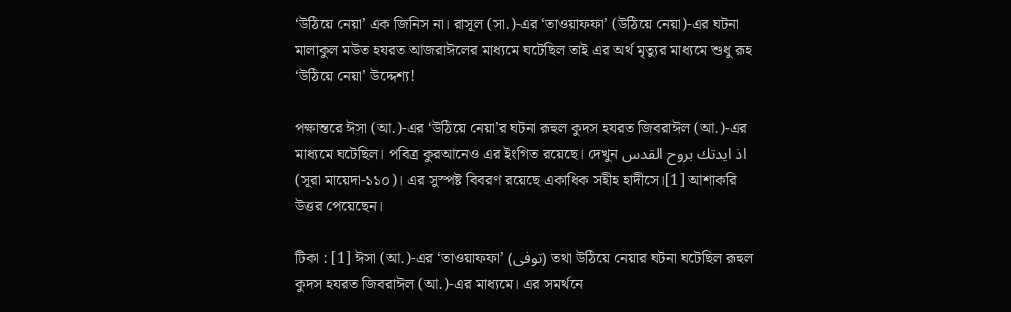‘উঠিয়ে নেয়া’ এক জিনিস না। রাসূল (সা.)-এর ‘তাওয়াফফা’ (উঠিয়ে নেয়া)-এর ঘটনা মালাকুল মউত হযরত আজরাঈলের মাধ্যমে ঘটেছিল তাই এর অর্থ মৃত্যুর মাধ্যমে শুধু রূহ ‘উঠিয়ে নেয়া’ উদ্দেশ্য!

পক্ষান্তরে ঈসা (আ.)-এর ‘উঠিয়ে নেয়া’র ঘটনা রূহুল কুদস হযরত জিবরাঈল (আ.)-এর মাধ্যমে ঘটেছিল। পবিত্র কুরআনেও এর ইংগিত রয়েছে। দেখুন اذ ايدتك بروح القدس (সূরা মায়েদা-১১০)। এর সুস্পষ্ট বিবরণ রয়েছে একাধিক সহীহ হাদীসে।[1] আশাকরি উত্তর পেয়েছেন।

টিকা : [1] ঈসা (আ.)-এর ‘তাওয়াফফা’ (توفى) তথা উঠিয়ে নেয়ার ঘটনা ঘটেছিল রূহুল কুদস হযরত জিবরাঈল (আ.)-এর মাধ্যমে। এর সমর্থনে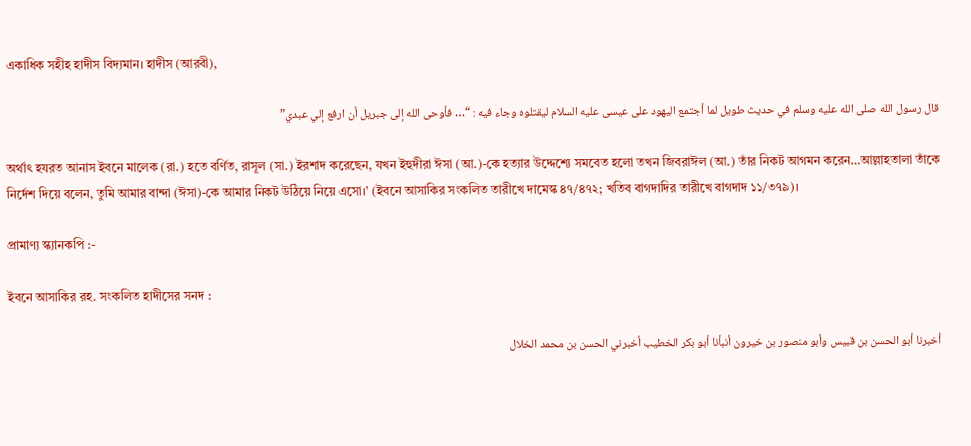একাধিক সহীহ হাদীস বিদ্যমান। হাদীস (আরবী),

قال رسول الله صلى الله عليه وسلم في حديث طويل لما أجتمع اليهود على عيسى عليه السلام ليقتلوه وجاء فيه : “… فأوحى الله إلى جبريل أن ارفع إلي عبدي”

অর্থাৎ হযরত আনাস ইবনে মালেক (রা.) হতে বর্ণিত, রাসূল (সা.) ইরশাদ করেছেন, যখন ইহুদীরা ঈসা (আ.)-কে হত্যার উদ্দেশ্যে সমবেত হলো তখন জিবরাঈল (আ.) তাঁর নিকট আগমন করেন…আল্লাহতালা তাঁকে নির্দেশ দিয়ে বলেন, তুমি আমার বান্দা (ঈসা)-কে আমার নিকট উঠিয়ে নিয়ে এসো।’ (ইবনে আসাকির সংকলিত তারীখে দামেস্ক ৪৭/৪৭২; খতিব বাগদাদির তারীখে বাগদাদ ১১/৩৭৯)।

প্রামাণ্য স্ক্যানকপি :-

ইবনে আসাকির রহ. সংকলিত হাদীসের সনদ :

أخبرنا أبو الحسن بن قبيس وأبو منصور بن خيرون أنبأنا أبو بكر الخطيب أخبرني الحسن بن محمد الخلال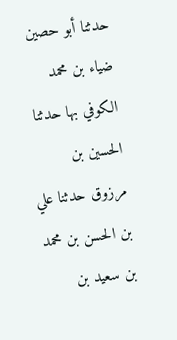حدثنا أبو حصين ضياء بن محمد الكوفي بها حدثنا الحسين بن مرزوق حدثنا علي بن الحسن بن محمد بن سعيد بن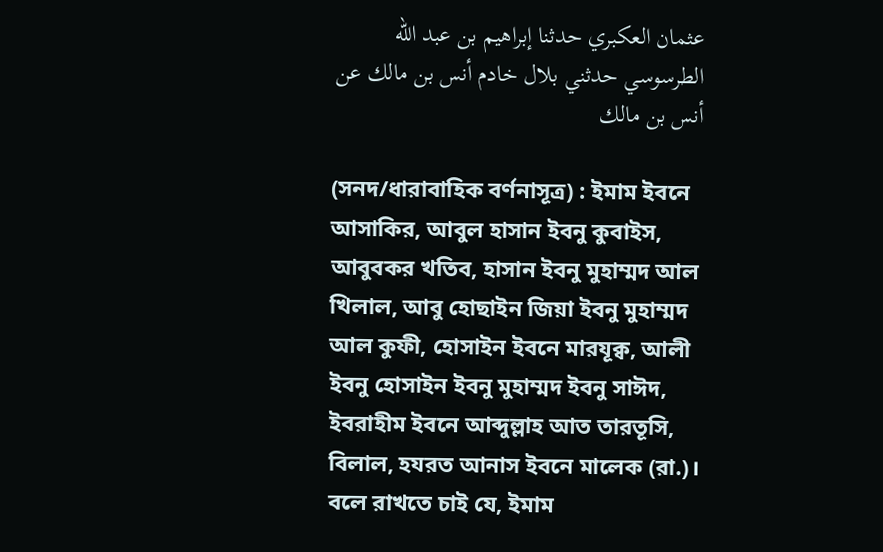عثمان العكبري حدثنا إبراهيم بن عبد الله الطرسوسي حدثني بلال خادم أنس بن مالك عن أنس بن مالك

(সনদ/ধারাবাহিক বর্ণনাসূত্র) : ইমাম ইবনে আসাকির, আবুল হাসান ইবনু কুবাইস, আবুবকর খতিব, হাসান ইবনু মুহাম্মদ আল খিলাল, আবু হোছাইন জিয়া ইবনু মুহাম্মদ আল কুফী, হোসাইন ইবনে মারযূক্ব, আলী ইবনু হোসাইন ইবনু মুহাম্মদ ইবনু সাঈদ, ইবরাহীম ইবনে আব্দুল্লাহ আত তারতূসি, বিলাল, হযরত আনাস ইবনে মালেক (রা.)। বলে রাখতে চাই যে, ইমাম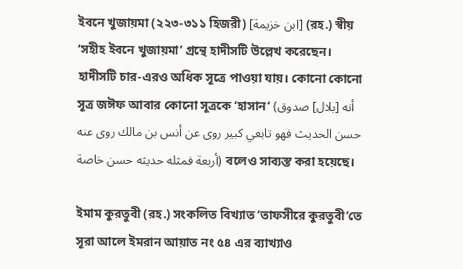ইবনে খুজায়মা (২২৩-৩১১ হিজরী) [ابن خزيمة] (রহ.) স্বীয় ‘সহীহ ইবনে খুজায়মা’ গ্রন্থে হাদীসটি উল্লেখ করেছেন। হাদীসটি চার-এরও অধিক সূত্রে পাওয়া যায়। কোনো কোনো সূত্র জঈফ আবার কোনো সূত্রকে ‘হাসান‘ (أنه [بلال] صدوق حسن الحديث فهو تابعي كبير روى عن أنس بن مالك روى عنه أربعة فمثله حديثه حسن خاصة) বলেও সাব্যস্ত করা হয়েছে।

ইমাম কুরতুবী (রহ.) সংকলিত বিখ্যাত ‘তাফসীরে কুরতুবী’তে সূরা আলে ইমরান আয়াত নং ৫৪ এর ব্যাখ্যাও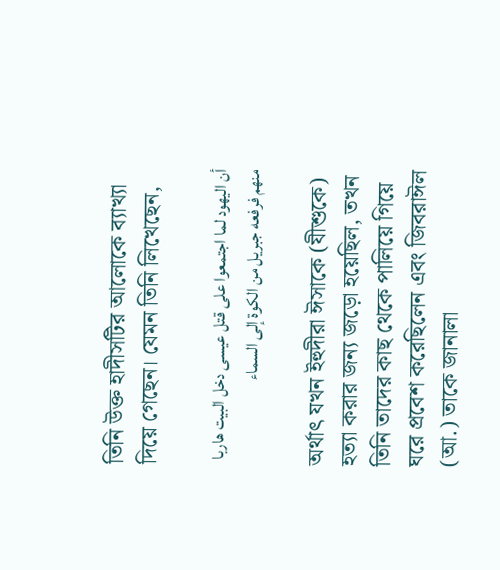তিনি উক্ত হাদীসটির আলোকে ব্যাখ্যা দিয়ে গেছেন। যেমন তিনি লিখেছেন,

أن اليهود لما اجتمعوا على قتل عيسى دخل البيت هاربا منهم فرفعه جبريل من الكوة إلى السماء

অর্থাৎ যখন ইহুদীরা ঈসাকে (যীশুকে) হত্যা করার জন্য জড়ো হয়েছিল, তখন তিনি তাদের কাছ থেকে পালিয়ে গিয়ে ঘরে প্রবেশ করেছিলেন এবং জিবরাঈল (আ.) তাকে জানালা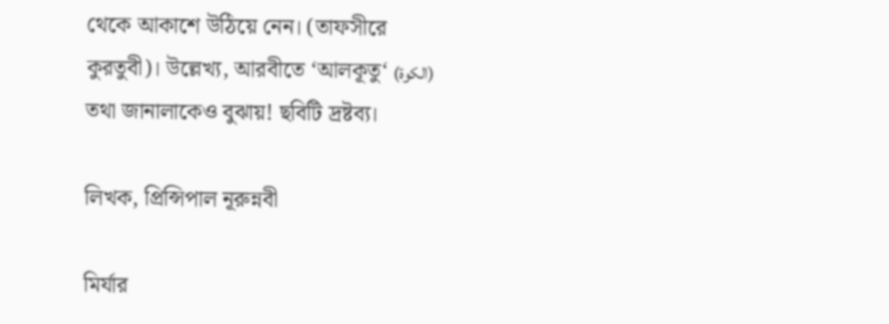থেকে আকাশে উঠিয়ে নেন। (তাফসীরে কুরতুবী)। উল্লেখ্য, আরবীতে ‘আলকূতু‘ (الكوة) তথা জানালাকেও বুঝায়! ছবিটি দ্রষ্টব্য।

লিখক, প্রিন্সিপাল নূরুন্নবী

মির্যার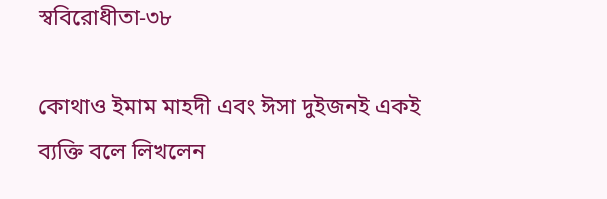স্ববিরোধীতা-৩৮

কোথাও ইমাম মাহদী এবং ঈসা দুইজনই একই ব্যক্তি বলে লিখলেন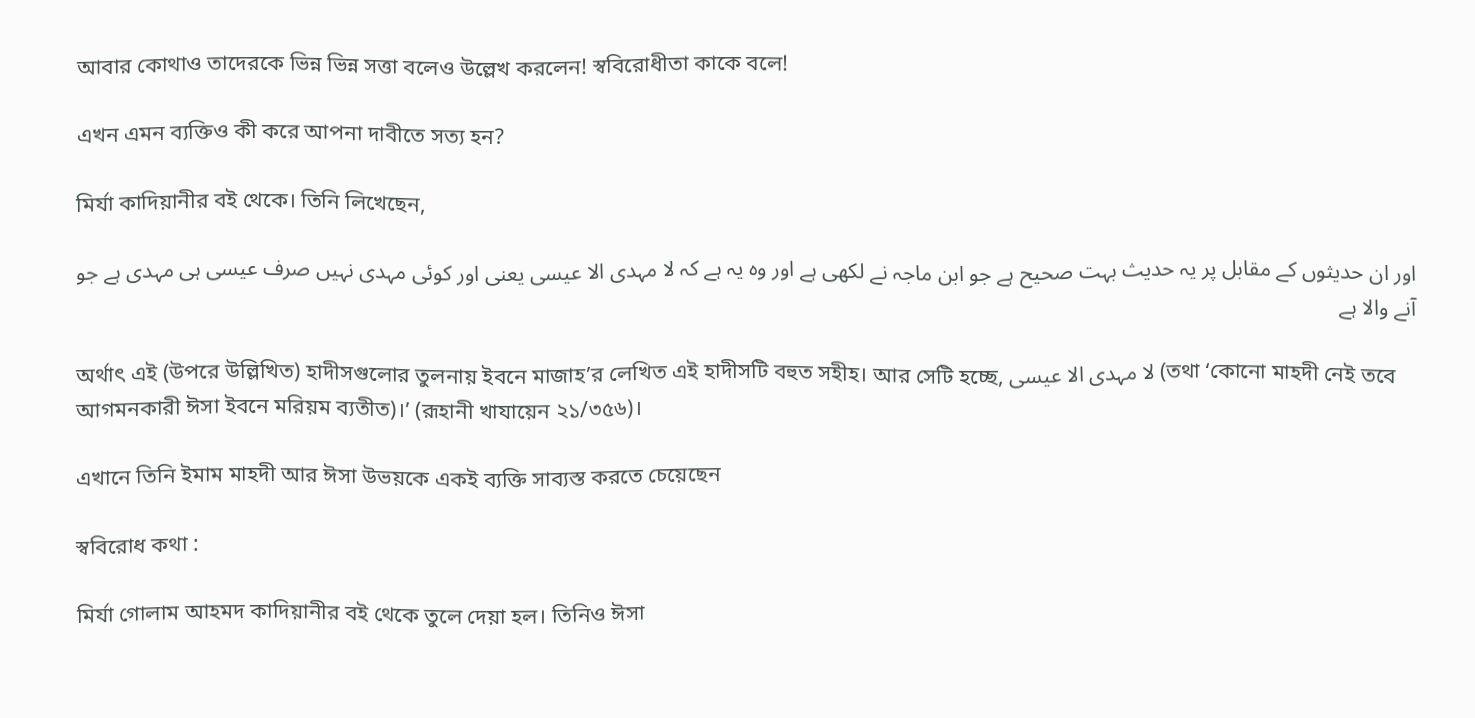আবার কোথাও তাদেরকে ভিন্ন ভিন্ন সত্তা বলেও উল্লেখ করলেন! স্ববিরোধীতা কাকে বলে!

এখন এমন ব্যক্তিও কী করে আপনা দাবীতে সত্য হন?

মির্যা কাদিয়ানীর বই থেকে। তিনি লিখেছেন,

اور ان حدیثوں کے مقابل پر یہ حدیث بہت صحیح ہے جو ابن ماجہ نے لکھی ہے اور وہ یہ ہے کہ لا مہدی الا عیسی یعنی اور کوئی مہدی نہیں صرف عیسی ہی مہدی ہے جو آنے والا ہے

অর্থাৎ এই (উপরে উল্লিখিত) হাদীসগুলোর তুলনায় ইবনে মাজাহ’র লেখিত এই হাদীসটি বহুত সহীহ। আর সেটি হচ্ছে, لا مہدی الا عیسی (তথা ‘কোনো মাহদী নেই তবে আগমনকারী ঈসা ইবনে মরিয়ম ব্যতীত)।’ (রূহানী খাযায়েন ২১/৩৫৬)।

এখানে তিনি ইমাম মাহদী আর ঈসা উভয়কে একই ব্যক্তি সাব্যস্ত করতে চেয়েছেন

স্ববিরোধ কথা :

মির্যা গোলাম আহমদ কাদিয়ানীর বই থেকে তুলে দেয়া হল। তিনিও ঈসা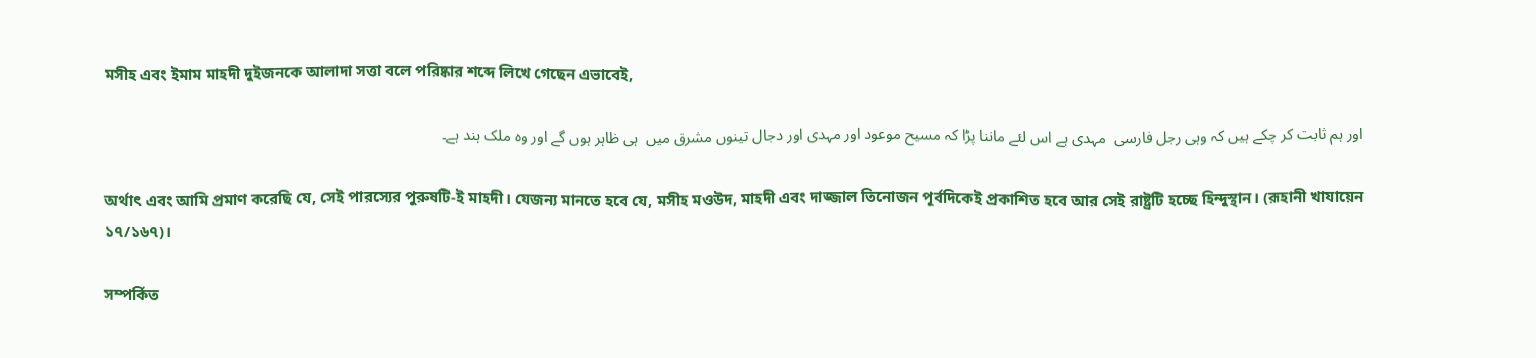মসীহ এবং ইমাম মাহদী দুইজনকে আলাদা সত্তা বলে পরিষ্কার শব্দে লিখে গেছেন এভাবেই,

اور ہم ثابت کر چکے ہیں کہ وہی رجل فارسی  مہدی ہے اس لئے ماننا پڑا کہ مسیح موعود اور مہدی اور دجال تینوں مشرق میں  ہی ظاہر ہوں گے اور وہ ملک ہند ہے۔

অর্থাৎ এবং আমি প্রমাণ করেছি যে, সেই পারস্যের পুরুষটি-ই মাহদী। যেজন্য মানতে হবে যে, মসীহ মওউদ, মাহদী এবং দাজ্জাল তিনোজন পূর্বদিকেই প্রকাশিত হবে আর সেই রাষ্ট্রটি হচ্ছে হিন্দুস্থান। (রূহানী খাযায়েন ১৭/১৬৭)।

সম্পর্কিত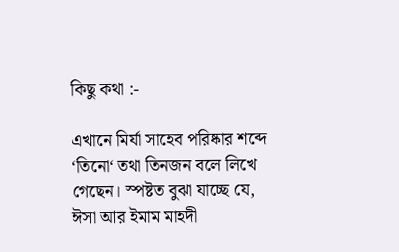কিছু কথা :-

এখানে মির্যা সাহেব পরিষ্কার শব্দে ‘তিনো‘ তথা তিনজন বলে লিখে গেছেন। স্পষ্টত বুঝা যাচ্ছে যে, ঈসা আর ইমাম মাহদী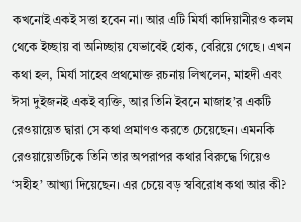কখনোই একই সত্তা হবেন না। আর এটি মির্যা কাদিয়ানীরও কলম থেকে ইচ্ছায় বা অনিচ্ছায় যেভাবেই হোক, বেরিয়ে গেছে। এখন কথা হল, মির্যা সাহেব প্রথমোক্ত রচনায় লিখলেন, মাহদী এবং ঈসা দুইজনই একই ব্যক্তি, আর তিনি ইবনে মাজাহ’র একটি রেওয়ায়েত দ্বারা সে কথা প্রমাণও করতে চেয়েছেন। এমনকি রেওয়ায়েতটিকে তিনি তার অপরাপর কথার বিরুদ্ধে গিয়েও ‘সহীহ’ আখ্যা দিয়েছেন। এর চেয়ে বড় স্ববিরোধ কথা আর কী?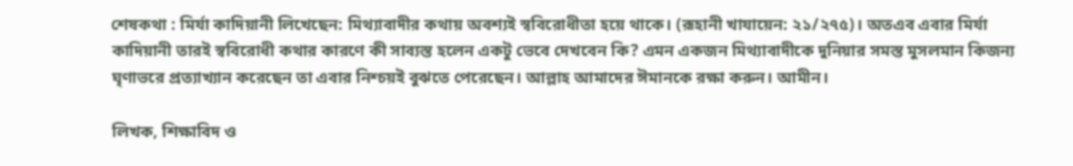শেষকথা : মির্যা কাদিয়ানী লিখেছেন: মিথ্যাবাদীর কথায় অবশ্যই স্ববিরোধীতা হয়ে থাকে। (রূহানী খাযায়েন: ২১/২৭৫)। অতএব এবার মির্যা কাদিয়ানী তারই স্ববিরোধী কথার কারণে কী সাব্যস্ত হলেন একটু ভেবে দেখবেন কি? এমন একজন মিথ্যাবাদীকে দুনিয়ার সমস্ত মুসলমান কিজন্য ঘৃণাভরে প্রত্যাখ্যান করেছেন তা এবার নিশ্চয়ই বুঝতে পেরেছেন। আল্লাহ আমাদের ঈমানকে রক্ষা করুন। আমীন।

লিখক, শিক্ষাবিদ ও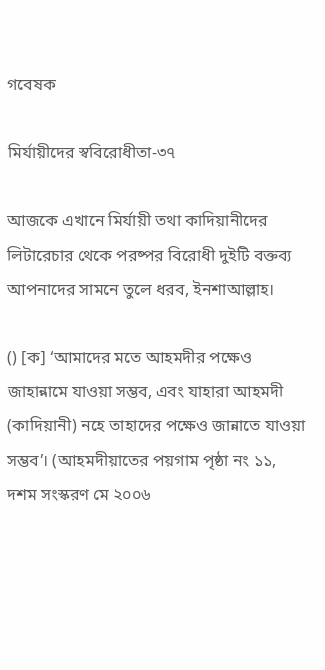গবেষক

মির্যায়ীদের স্ববিরোধীতা-৩৭

আজকে এখানে মির্যায়ী তথা কাদিয়ানীদের লিটারেচার থেকে পরষ্পর বিরোধী দুইটি বক্তব্য আপনাদের সামনে তুলে ধরব, ইনশাআল্লাহ।

() [ক] ‘আমাদের মতে আহমদীর পক্ষেও জাহান্নামে যাওয়া সম্ভব, এবং যাহারা আহমদী (কাদিয়ানী) নহে তাহাদের পক্ষেও জান্নাতে যাওয়া সম্ভব’। (আহমদীয়াতের পয়গাম পৃষ্ঠা নং ১১, দশম সংস্করণ মে ২০০৬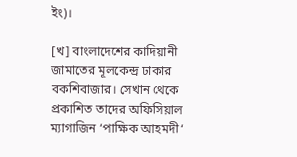ইং)।

[খ] বাংলাদেশের কাদিয়ানী জামাতের মূলকেন্দ্র ঢাকার বকশিবাজার। সেখান থেকে প্রকাশিত তাদের অফিসিয়াল ম্যাগাজিন ‘পাক্ষিক আহমদী‘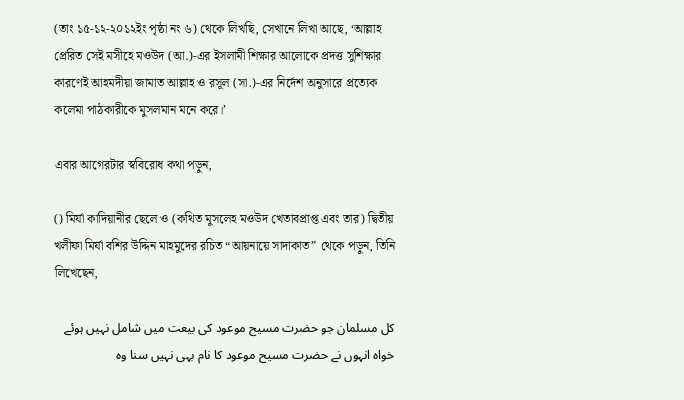(তাং ১৫-১২-২০১২ইং পৃষ্ঠা নং ৬) থেকে লিখছি, সেখানে লিখা আছে, ‘আল্লাহ প্রেরিত সেই মসীহে মওউদ (আ.)-এর ইসলামী শিক্ষার আলোকে প্রদত্ত সুশিক্ষার কারণেই আহমদীয়া জামাত আল্লাহ ও রসূল (সা.)-এর নির্দেশ অনুসারে প্রত্যেক কলেমা পাঠকারীকে মুসলমান মনে করে।’

এবার আগেরটার স্ববিরোধ কথা পড়ুন,

() মির্যা কাদিয়ানীর ছেলে ও (কথিত মুসলেহ মওউদ খেতাবপ্রাপ্ত এবং তার) দ্বিতীয় খলীফা মির্যা বশির উদ্দিন মাহমুদের রচিত “আয়নায়ে সাদাকাত” থেকে পড়ুন, তিনি লিখেছেন,

کل مسلمان جو حضرت مسیح موعود کی بیعت میں شامل نہیں ہوئے خواہ انہوں نے حضرت مسیح موعود کا نام بہی نہیں سنا وہ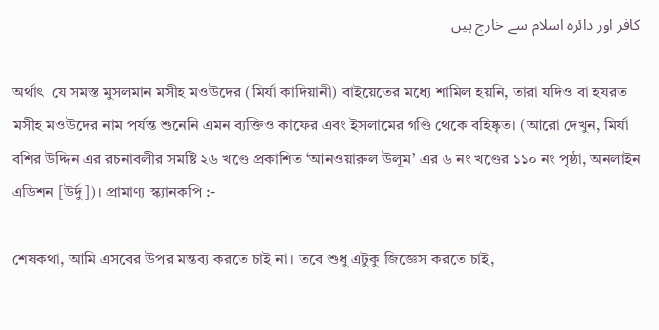کافر اور دائرہ اسلام سے خارج ہیں

অর্থাৎ  যে সমস্ত মুসলমান মসীহ মওউদের (মির্যা কাদিয়ানী) বাইয়েতের মধ্যে শামিল হয়নি, তারা যদিও বা হযরত মসীহ মওউদের নাম পর্যন্ত শুনেনি এমন ব্যক্তিও কাফের এবং ইসলামের গণ্ডি থেকে বহিষ্কৃত। (আরো দেখুন, মির্যা বশির উদ্দিন এর রচনাবলীর সমষ্টি ২৬ খণ্ডে প্রকাশিত ‘আনওয়ারুল উলূম’ এর ৬ নং খণ্ডের ১১০ নং পৃষ্ঠা, অনলাইন এডিশন [উর্দু])। প্রামাণ্য স্ক্যানকপি :-

শেষকথা, আমি এসবের উপর মন্তব্য করতে চাই না। তবে শুধু এটুকু জিজ্ঞেস করতে চাই,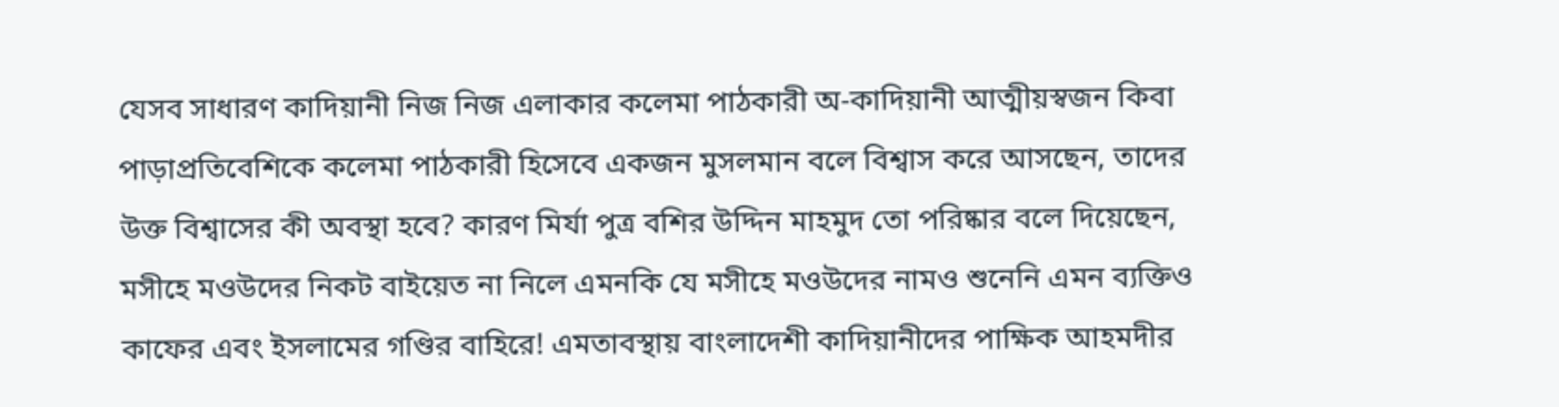যেসব সাধারণ কাদিয়ানী নিজ নিজ এলাকার কলেমা পাঠকারী অ-কাদিয়ানী আত্মীয়স্বজন কিবা পাড়াপ্রতিবেশিকে কলেমা পাঠকারী হিসেবে একজন মুসলমান বলে বিশ্বাস করে আসছেন, তাদের উক্ত বিশ্বাসের কী অবস্থা হবে? কারণ মির্যা পুত্র বশির উদ্দিন মাহমুদ তো পরিষ্কার বলে দিয়েছেন, মসীহে মওউদের নিকট বাইয়েত না নিলে এমনকি যে মসীহে মওউদের নামও শুনেনি এমন ব্যক্তিও কাফের এবং ইসলামের গণ্ডির বাহিরে! এমতাবস্থায় বাংলাদেশী কাদিয়ানীদের পাক্ষিক আহমদীর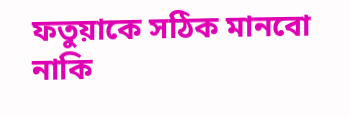ফতুয়াকে সঠিক মানবো নাকি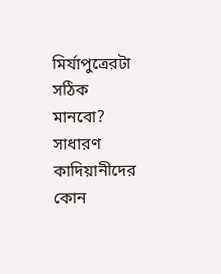মির্যাপুত্রেরটা সঠিক মানবো? সাধারণ কাদিয়ানীদের কোন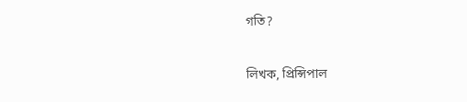গতি?

লিখক, প্রিন্সিপাল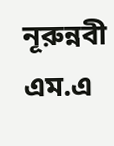নূরুন্নবী এম.এ